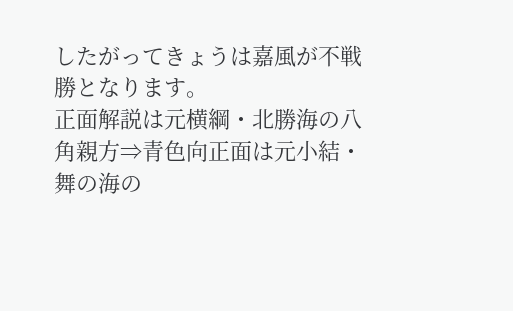したがってきょうは嘉風が不戦勝となります。
正面解説は元横綱・北勝海の八角親方⇒青色向正面は元小結・舞の海の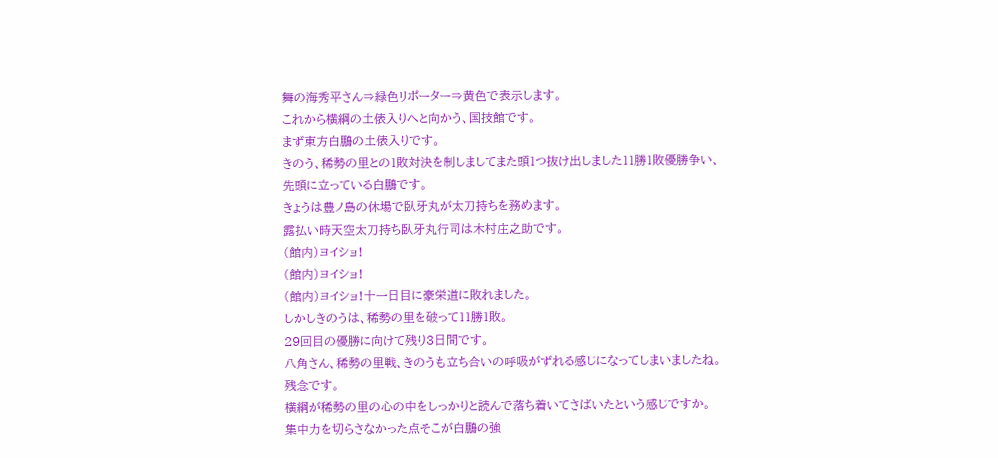舞の海秀平さん⇒緑色リポーター⇒黄色で表示します。
これから横綱の土俵入りへと向かう、国技館です。
まず東方白鵬の土俵入りです。
きのう、稀勢の里との1敗対決を制しましてまた頭1つ抜け出しました11勝1敗優勝争い、先頭に立っている白鵬です。
きょうは豊ノ島の休場で臥牙丸が太刀持ちを務めます。
露払い時天空太刀持ち臥牙丸行司は木村庄之助です。
(館内)ヨイショ!
(館内)ヨイショ!
(館内)ヨイショ!十一日目に豪栄道に敗れました。
しかしきのうは、稀勢の里を破って11勝1敗。
29回目の優勝に向けて残り3日間です。
八角さん、稀勢の里戦、きのうも立ち合いの呼吸がずれる感じになってしまいましたね。
残念です。
横綱が稀勢の里の心の中をしっかりと読んで落ち着いてさばいたという感じですか。
集中力を切らさなかった点そこが白鵬の強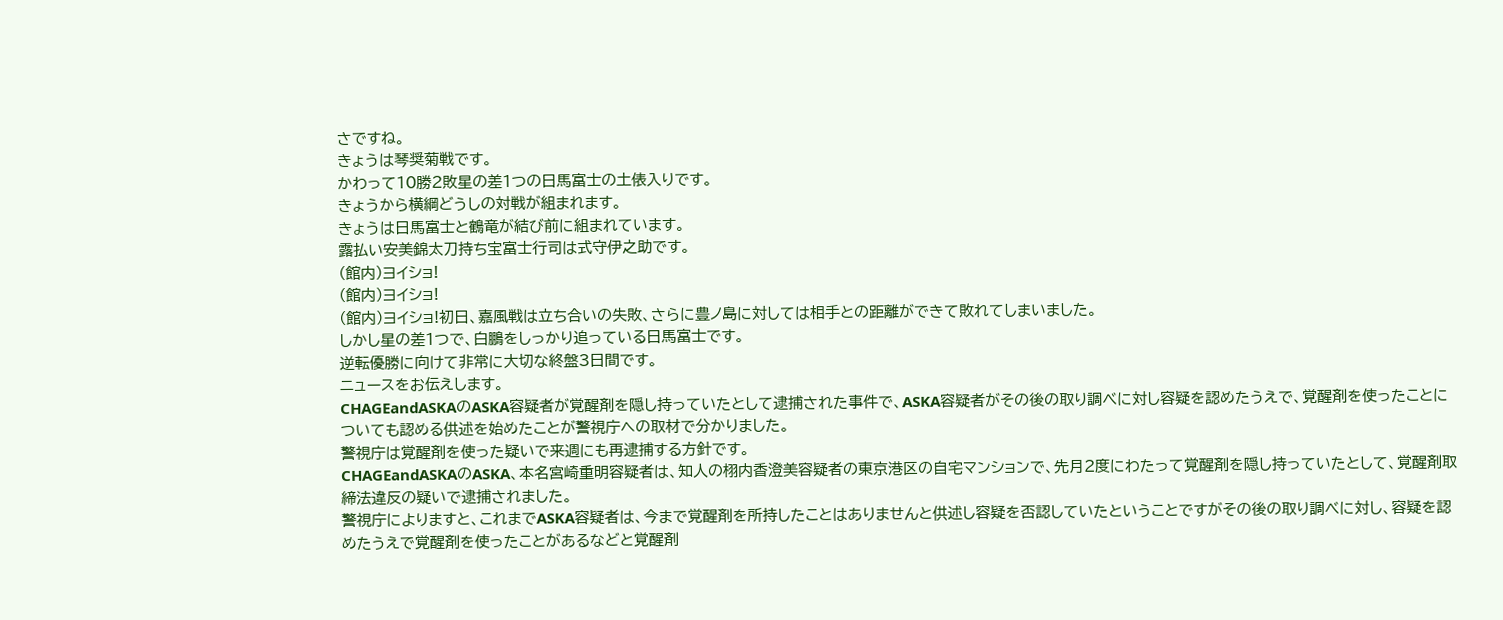さですね。
きょうは琴奨菊戦です。
かわって10勝2敗星の差1つの日馬富士の土俵入りです。
きょうから横綱どうしの対戦が組まれます。
きょうは日馬富士と鶴竜が結び前に組まれています。
露払い安美錦太刀持ち宝富士行司は式守伊之助です。
(館内)ヨイショ!
(館内)ヨイショ!
(館内)ヨイショ!初日、嘉風戦は立ち合いの失敗、さらに豊ノ島に対しては相手との距離ができて敗れてしまいました。
しかし星の差1つで、白鵬をしっかり追っている日馬富士です。
逆転優勝に向けて非常に大切な終盤3日間です。
ニュースをお伝えします。
CHAGEandASKAのASKA容疑者が覚醒剤を隠し持っていたとして逮捕された事件で、ASKA容疑者がその後の取り調べに対し容疑を認めたうえで、覚醒剤を使ったことについても認める供述を始めたことが警視庁への取材で分かりました。
警視庁は覚醒剤を使った疑いで来週にも再逮捕する方針です。
CHAGEandASKAのASKA、本名宮崎重明容疑者は、知人の栩内香澄美容疑者の東京港区の自宅マンションで、先月2度にわたって覚醒剤を隠し持っていたとして、覚醒剤取締法違反の疑いで逮捕されました。
警視庁によりますと、これまでASKA容疑者は、今まで覚醒剤を所持したことはありませんと供述し容疑を否認していたということですがその後の取り調べに対し、容疑を認めたうえで覚醒剤を使ったことがあるなどと覚醒剤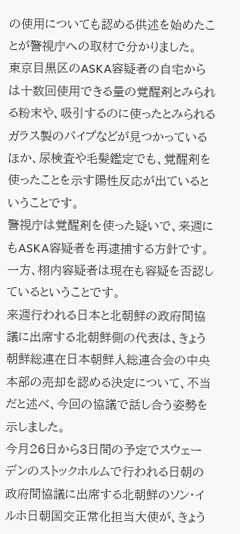の使用についても認める供述を始めたことが警視庁への取材で分かりました。
東京目黒区のASKA容疑者の自宅からは十数回使用できる量の覚醒剤とみられる粉末や、吸引するのに使ったとみられるガラス製のパイプなどが見つかっているほか、尿検査や毛髪鑑定でも、覚醒剤を使ったことを示す陽性反応が出ているということです。
警視庁は覚醒剤を使った疑いで、来週にもASKA容疑者を再逮捕する方針です。
一方、栩内容疑者は現在も容疑を否認しているということです。
来週行われる日本と北朝鮮の政府間協議に出席する北朝鮮側の代表は、きょう朝鮮総連在日本朝鮮人総連合会の中央本部の売却を認める決定について、不当だと述べ、今回の協議で話し合う姿勢を示しました。
今月26日から3日間の予定でスウェーデンのストックホルムで行われる日朝の政府間協議に出席する北朝鮮のソン・イルホ日朝国交正常化担当大使が、きょう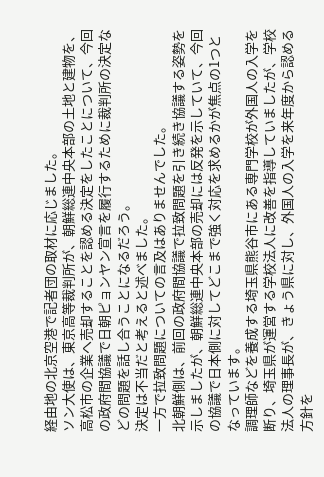経由地の北京空港で記者団の取材に応じました。
ソン大使は、東京高等裁判所が、朝鮮総連中央本部の土地と建物を、高松市の企業へ売却することを認める決定をしたことについて、今回の政府間協議で日朝ピョンヤン宣言を履行するために裁判所の決定などの問題を話し合うことになるだろう。
決定は不当だと考えると述べました。
一方で拉致問題についての言及はありませんでした。
北朝鮮側は、前回の政府間協議で拉致問題を引き続き協議する姿勢を示しましたが、朝鮮総連中央本部の売却には反発を示していて、今回の協議で日本側に対してどこまで強く対応を求めるかが焦点の1つとなっています。
調理師などを養成する埼玉県熊谷市にある専門学校が外国人の入学を断り、埼玉県が運営する学校法人に改善を指導していましたが、学校法人の理事長が、きょう県に対し、外国人の入学を来年度から認める方針を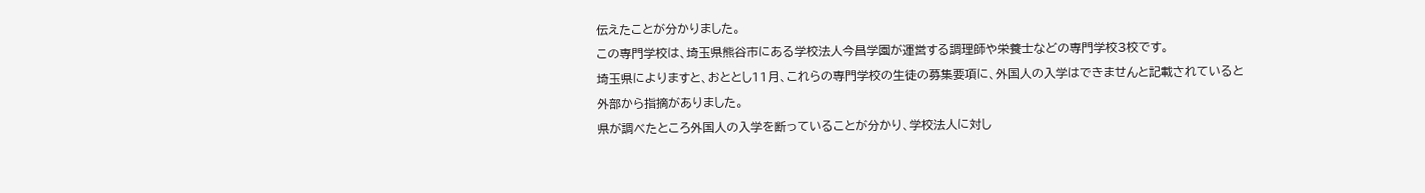伝えたことが分かりました。
この専門学校は、埼玉県熊谷市にある学校法人今昌学園が運営する調理師や栄養士などの専門学校3校です。
埼玉県によりますと、おととし11月、これらの専門学校の生徒の募集要項に、外国人の入学はできませんと記載されていると外部から指摘がありました。
県が調べたところ外国人の入学を断っていることが分かり、学校法人に対し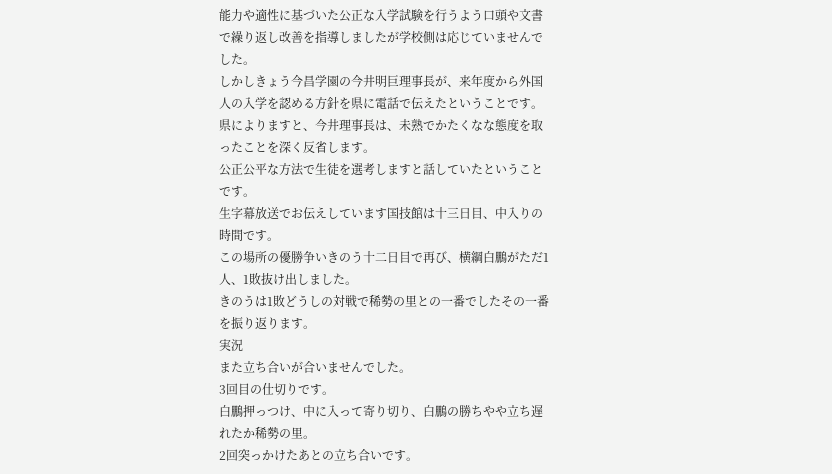能力や適性に基づいた公正な入学試験を行うよう口頭や文書で繰り返し改善を指導しましたが学校側は応じていませんでした。
しかしきょう今昌学園の今井明巨理事長が、来年度から外国人の入学を認める方針を県に電話で伝えたということです。
県によりますと、今井理事長は、未熟でかたくなな態度を取ったことを深く反省します。
公正公平な方法で生徒を選考しますと話していたということです。
生字幕放送でお伝えしています国技館は十三日目、中入りの時間です。
この場所の優勝争いきのう十二日目で再び、横綱白鵬がただ1人、1敗抜け出しました。
きのうは1敗どうしの対戦で稀勢の里との一番でしたその一番を振り返ります。
実況
また立ち合いが合いませんでした。
3回目の仕切りです。
白鵬押っつけ、中に入って寄り切り、白鵬の勝ちやや立ち遅れたか稀勢の里。
2回突っかけたあとの立ち合いです。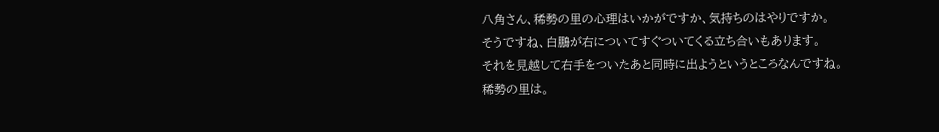八角さん、稀勢の里の心理はいかがですか、気持ちのはやりですか。
そうですね、白鵬が右についてすぐついてくる立ち合いもあります。
それを見越して右手をついたあと同時に出ようというところなんですね。
稀勢の里は。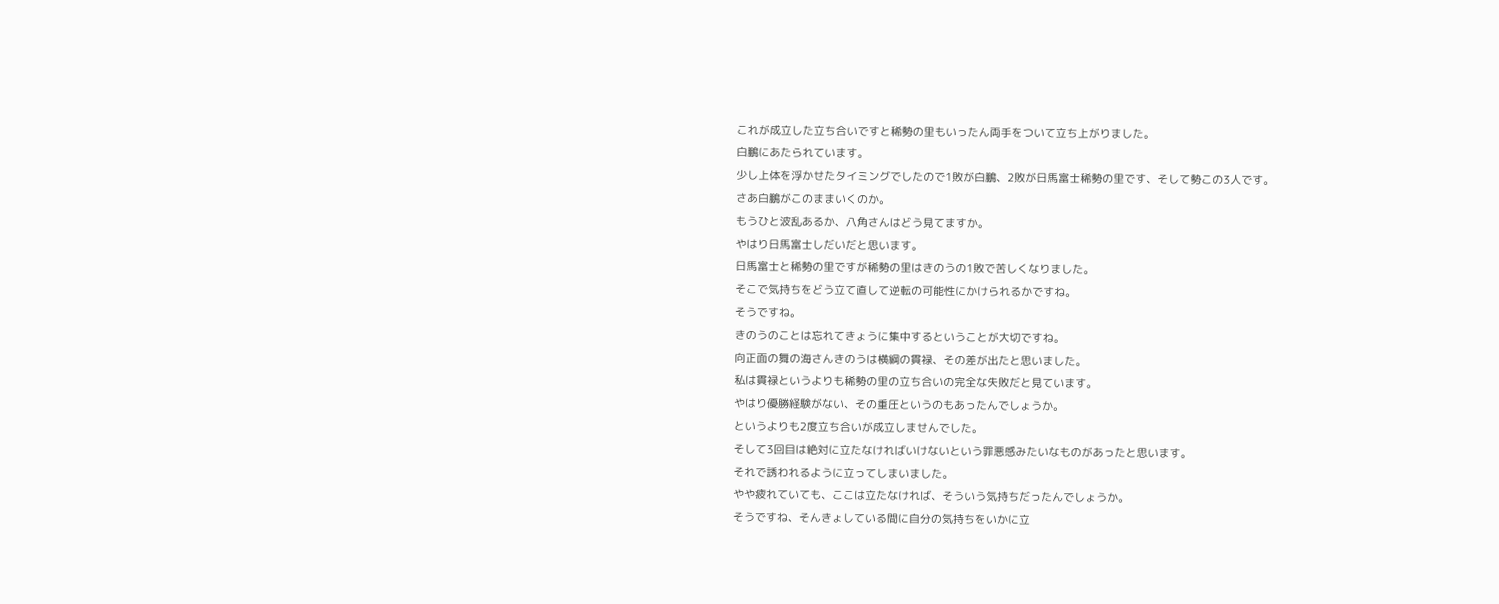これが成立した立ち合いですと稀勢の里もいったん両手をついて立ち上がりました。
白鵬にあたられています。
少し上体を浮かせたタイミングでしたので1敗が白鵬、2敗が日馬富士稀勢の里です、そして勢この3人です。
さあ白鵬がこのままいくのか。
もうひと波乱あるか、八角さんはどう見てますか。
やはり日馬富士しだいだと思います。
日馬富士と稀勢の里ですが稀勢の里はきのうの1敗で苦しくなりました。
そこで気持ちをどう立て直して逆転の可能性にかけられるかですね。
そうですね。
きのうのことは忘れてきょうに集中するということが大切ですね。
向正面の舞の海さんきのうは横綱の貫禄、その差が出たと思いました。
私は貫禄というよりも稀勢の里の立ち合いの完全な失敗だと見ています。
やはり優勝経験がない、その重圧というのもあったんでしょうか。
というよりも2度立ち合いが成立しませんでした。
そして3回目は絶対に立たなければいけないという罪悪感みたいなものがあったと思います。
それで誘われるように立ってしまいました。
やや疲れていても、ここは立たなければ、そういう気持ちだったんでしょうか。
そうですね、そんきょしている間に自分の気持ちをいかに立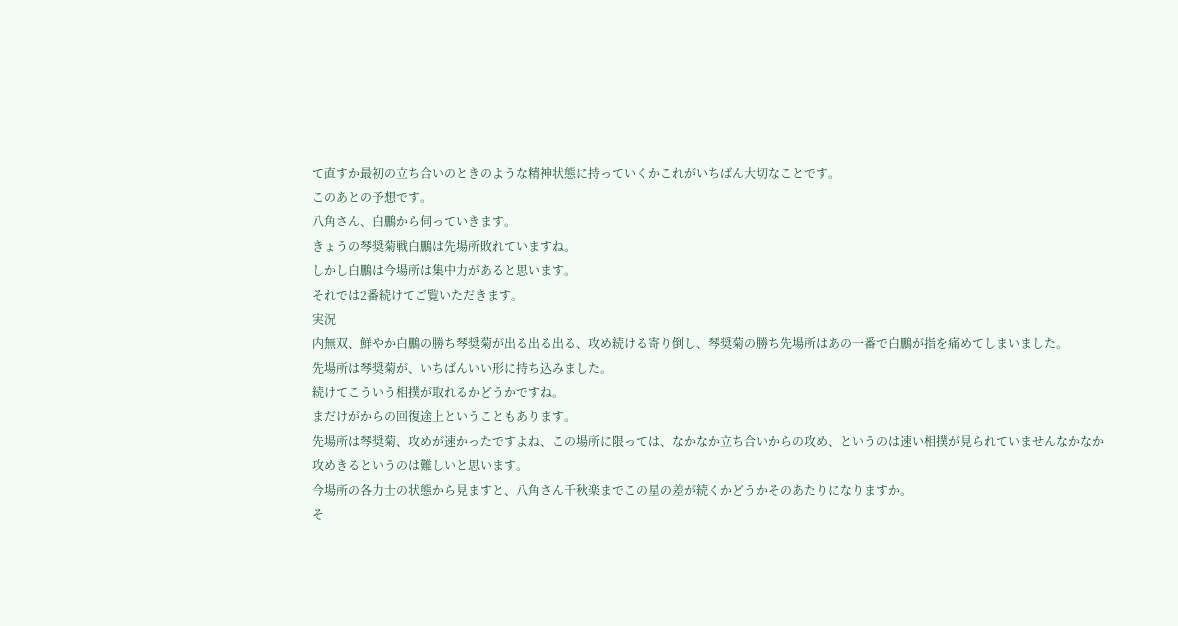て直すか最初の立ち合いのときのような精神状態に持っていくかこれがいちばん大切なことです。
このあとの予想です。
八角さん、白鵬から伺っていきます。
きょうの琴奨菊戦白鵬は先場所敗れていますね。
しかし白鵬は今場所は集中力があると思います。
それでは2番続けてご覧いただきます。
実況
内無双、鮮やか白鵬の勝ち琴奨菊が出る出る出る、攻め続ける寄り倒し、琴奨菊の勝ち先場所はあの一番で白鵬が指を痛めてしまいました。
先場所は琴奨菊が、いちばんいい形に持ち込みました。
続けてこういう相撲が取れるかどうかですね。
まだけがからの回復途上ということもあります。
先場所は琴奨菊、攻めが速かったですよね、この場所に限っては、なかなか立ち合いからの攻め、というのは速い相撲が見られていませんなかなか攻めきるというのは難しいと思います。
今場所の各力士の状態から見ますと、八角さん千秋楽までこの星の差が続くかどうかそのあたりになりますか。
そ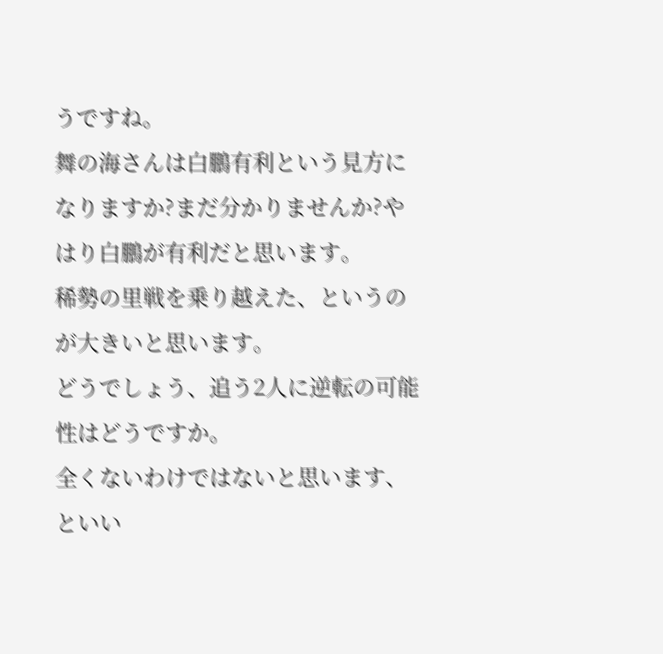うですね。
舞の海さんは白鵬有利という見方になりますか?まだ分かりませんか?やはり白鵬が有利だと思います。
稀勢の里戦を乗り越えた、というのが大きいと思います。
どうでしょう、追う2人に逆転の可能性はどうですか。
全くないわけではないと思います、といい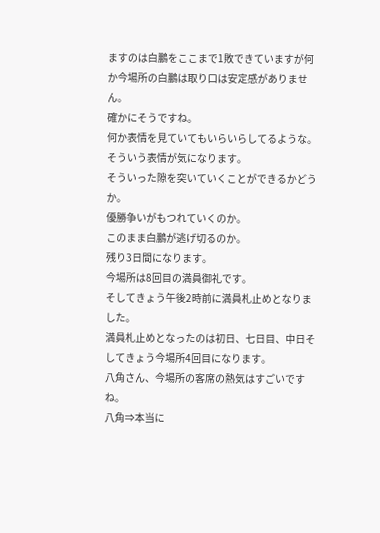ますのは白鵬をここまで1敗できていますが何か今場所の白鵬は取り口は安定感がありません。
確かにそうですね。
何か表情を見ていてもいらいらしてるような。
そういう表情が気になります。
そういった隙を突いていくことができるかどうか。
優勝争いがもつれていくのか。
このまま白鵬が逃げ切るのか。
残り3日間になります。
今場所は8回目の満員御礼です。
そしてきょう午後2時前に満員札止めとなりました。
満員札止めとなったのは初日、七日目、中日そしてきょう今場所4回目になります。
八角さん、今場所の客席の熱気はすごいですね。
八角⇒本当に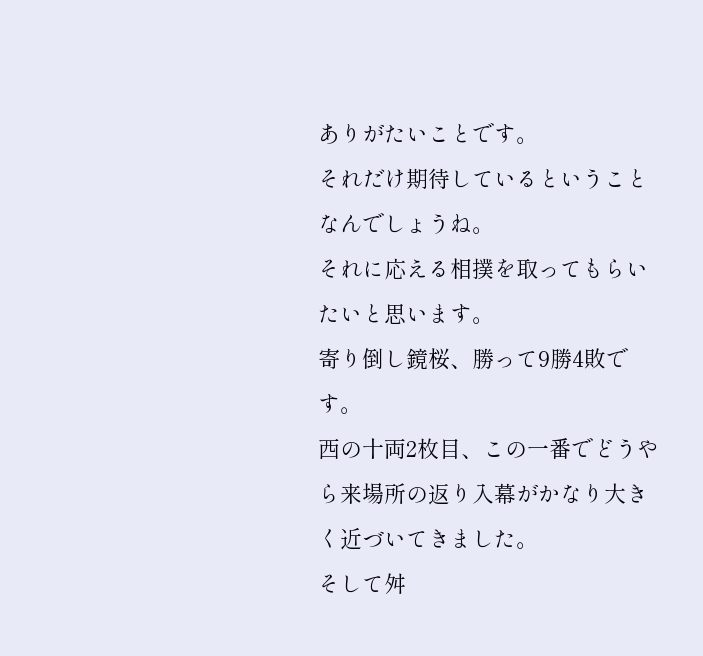ありがたいことです。
それだけ期待しているということなんでしょうね。
それに応える相撲を取ってもらいたいと思います。
寄り倒し鏡桜、勝って9勝4敗です。
西の十両2枚目、この一番でどうやら来場所の返り入幕がかなり大きく近づいてきました。
そして舛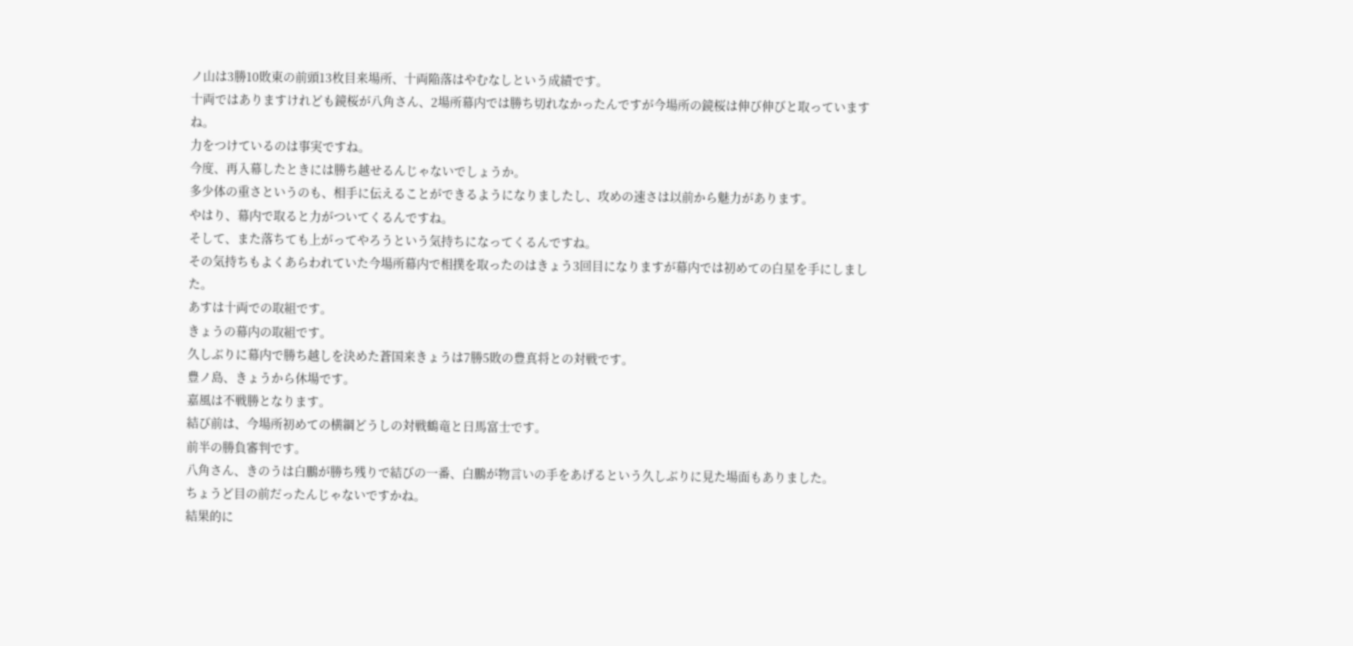ノ山は3勝10敗東の前頭13枚目来場所、十両陥落はやむなしという成績です。
十両ではありますけれども鏡桜が八角さん、2場所幕内では勝ち切れなかったんですが今場所の鏡桜は伸び伸びと取っていますね。
力をつけているのは事実ですね。
今度、再入幕したときには勝ち越せるんじゃないでしょうか。
多少体の重さというのも、相手に伝えることができるようになりましたし、攻めの速さは以前から魅力があります。
やはり、幕内で取ると力がついてくるんですね。
そして、また落ちても上がってやろうという気持ちになってくるんですね。
その気持ちもよくあらわれていた今場所幕内で相撲を取ったのはきょう3回目になりますが幕内では初めての白星を手にしました。
あすは十両での取組です。
きょうの幕内の取組です。
久しぶりに幕内で勝ち越しを決めた蒼国来きょうは7勝5敗の豊真将との対戦です。
豊ノ島、きょうから休場です。
嘉風は不戦勝となります。
結び前は、今場所初めての横綱どうしの対戦鶴竜と日馬富士です。
前半の勝負審判です。
八角さん、きのうは白鵬が勝ち残りで結びの一番、白鵬が物言いの手をあげるという久しぶりに見た場面もありました。
ちょうど目の前だったんじゃないですかね。
結果的に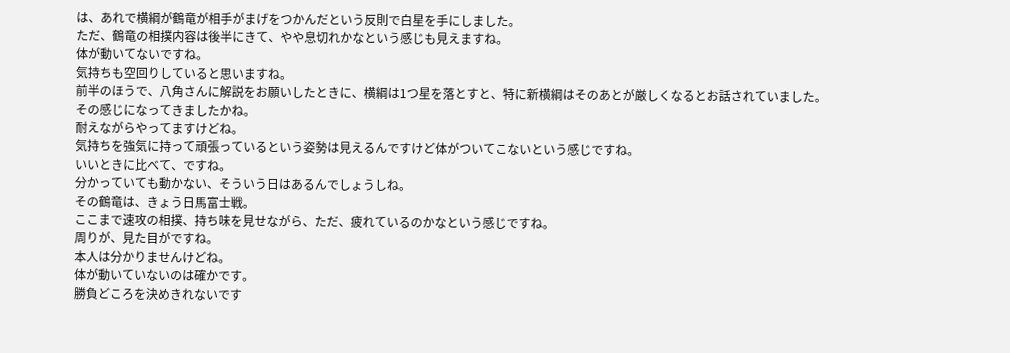は、あれで横綱が鶴竜が相手がまげをつかんだという反則で白星を手にしました。
ただ、鶴竜の相撲内容は後半にきて、やや息切れかなという感じも見えますね。
体が動いてないですね。
気持ちも空回りしていると思いますね。
前半のほうで、八角さんに解説をお願いしたときに、横綱は1つ星を落とすと、特に新横綱はそのあとが厳しくなるとお話されていました。
その感じになってきましたかね。
耐えながらやってますけどね。
気持ちを強気に持って頑張っているという姿勢は見えるんですけど体がついてこないという感じですね。
いいときに比べて、ですね。
分かっていても動かない、そういう日はあるんでしょうしね。
その鶴竜は、きょう日馬富士戦。
ここまで速攻の相撲、持ち味を見せながら、ただ、疲れているのかなという感じですね。
周りが、見た目がですね。
本人は分かりませんけどね。
体が動いていないのは確かです。
勝負どころを決めきれないです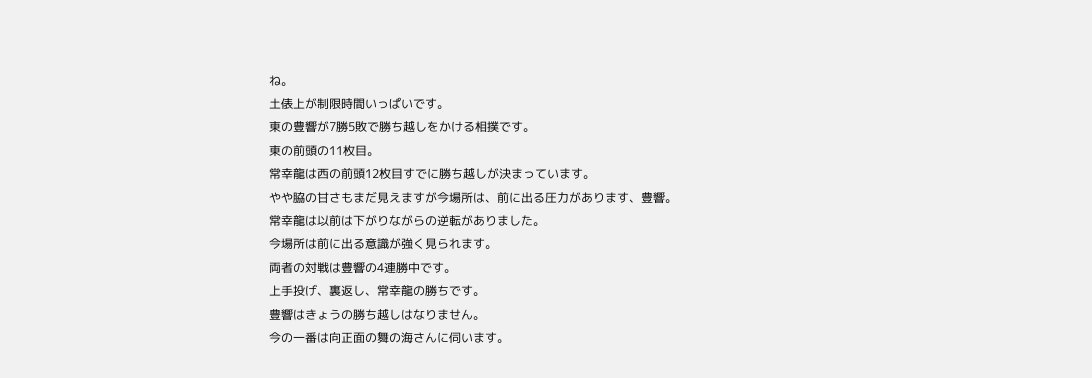ね。
土俵上が制限時間いっぱいです。
東の豊響が7勝5敗で勝ち越しをかける相撲です。
東の前頭の11枚目。
常幸龍は西の前頭12枚目すでに勝ち越しが決まっています。
やや脇の甘さもまだ見えますが今場所は、前に出る圧力があります、豊響。
常幸龍は以前は下がりながらの逆転がありました。
今場所は前に出る意識が強く見られます。
両者の対戦は豊響の4連勝中です。
上手投げ、裏返し、常幸龍の勝ちです。
豊響はきょうの勝ち越しはなりません。
今の一番は向正面の舞の海さんに伺います。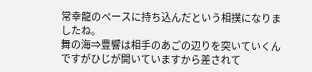常幸龍のペースに持ち込んだという相撲になりましたね。
舞の海⇒豊響は相手のあごの辺りを突いていくんですがひじが開いていますから差されて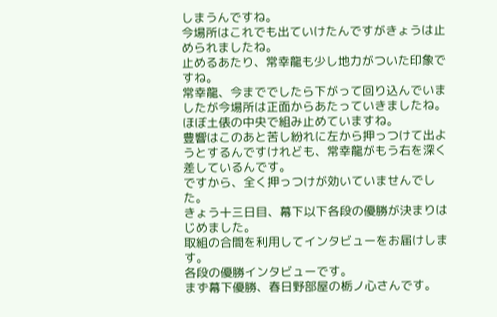しまうんですね。
今場所はこれでも出ていけたんですがきょうは止められましたね。
止めるあたり、常幸龍も少し地力がついた印象ですね。
常幸龍、今まででしたら下がって回り込んでいましたが今場所は正面からあたっていきましたね。
ほぼ土俵の中央で組み止めていますね。
豊響はこのあと苦し紛れに左から押っつけて出ようとするんですけれども、常幸龍がもう右を深く差しているんです。
ですから、全く押っつけが効いていませんでした。
きょう十三日目、幕下以下各段の優勝が決まりはじめました。
取組の合間を利用してインタビューをお届けします。
各段の優勝インタビューです。
まず幕下優勝、春日野部屋の栃ノ心さんです。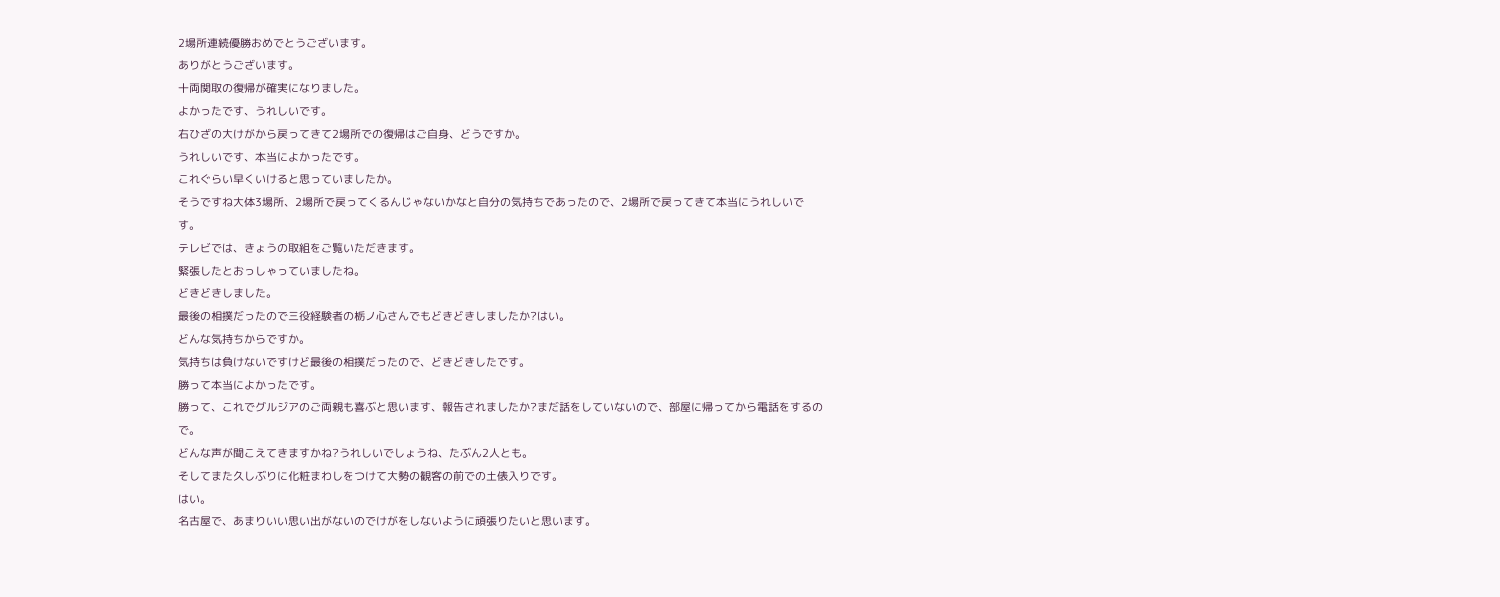2場所連続優勝おめでとうございます。
ありがとうございます。
十両関取の復帰が確実になりました。
よかったです、うれしいです。
右ひざの大けがから戻ってきて2場所での復帰はご自身、どうですか。
うれしいです、本当によかったです。
これぐらい早くいけると思っていましたか。
そうですね大体3場所、2場所で戻ってくるんじゃないかなと自分の気持ちであったので、2場所で戻ってきて本当にうれしいです。
テレビでは、きょうの取組をご覧いただきます。
緊張したとおっしゃっていましたね。
どきどきしました。
最後の相撲だったので三役経験者の栃ノ心さんでもどきどきしましたか?はい。
どんな気持ちからですか。
気持ちは負けないですけど最後の相撲だったので、どきどきしたです。
勝って本当によかったです。
勝って、これでグルジアのご両親も喜ぶと思います、報告されましたか?まだ話をしていないので、部屋に帰ってから電話をするので。
どんな声が聞こえてきますかね?うれしいでしょうね、たぶん2人とも。
そしてまた久しぶりに化粧まわしをつけて大勢の観客の前での土俵入りです。
はい。
名古屋で、あまりいい思い出がないのでけがをしないように頑張りたいと思います。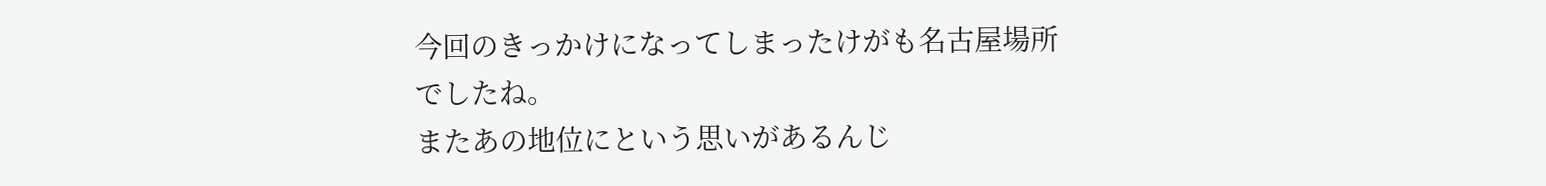今回のきっかけになってしまったけがも名古屋場所でしたね。
またあの地位にという思いがあるんじ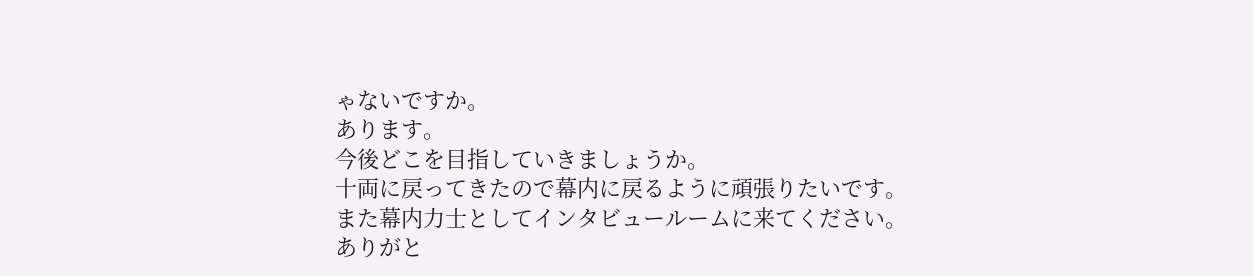ゃないですか。
あります。
今後どこを目指していきましょうか。
十両に戻ってきたので幕内に戻るように頑張りたいです。
また幕内力士としてインタビュールームに来てください。
ありがと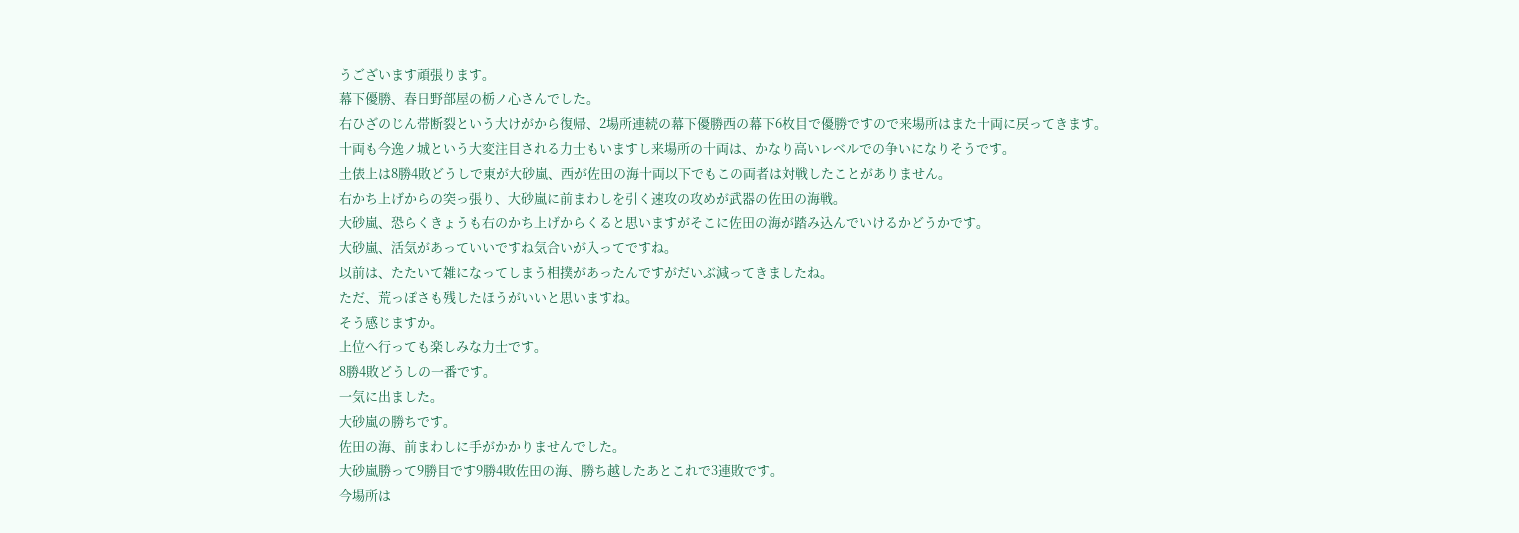うございます頑張ります。
幕下優勝、春日野部屋の栃ノ心さんでした。
右ひざのじん帯断裂という大けがから復帰、2場所連続の幕下優勝西の幕下6枚目で優勝ですので来場所はまた十両に戻ってきます。
十両も今逸ノ城という大変注目される力士もいますし来場所の十両は、かなり高いレベルでの争いになりそうです。
土俵上は8勝4敗どうしで東が大砂嵐、西が佐田の海十両以下でもこの両者は対戦したことがありません。
右かち上げからの突っ張り、大砂嵐に前まわしを引く速攻の攻めが武器の佐田の海戦。
大砂嵐、恐らくきょうも右のかち上げからくると思いますがそこに佐田の海が踏み込んでいけるかどうかです。
大砂嵐、活気があっていいですね気合いが入ってですね。
以前は、たたいて雑になってしまう相撲があったんですがだいぶ減ってきましたね。
ただ、荒っぽさも残したほうがいいと思いますね。
そう感じますか。
上位へ行っても楽しみな力士です。
8勝4敗どうしの一番です。
一気に出ました。
大砂嵐の勝ちです。
佐田の海、前まわしに手がかかりませんでした。
大砂嵐勝って9勝目です9勝4敗佐田の海、勝ち越したあとこれで3連敗です。
今場所は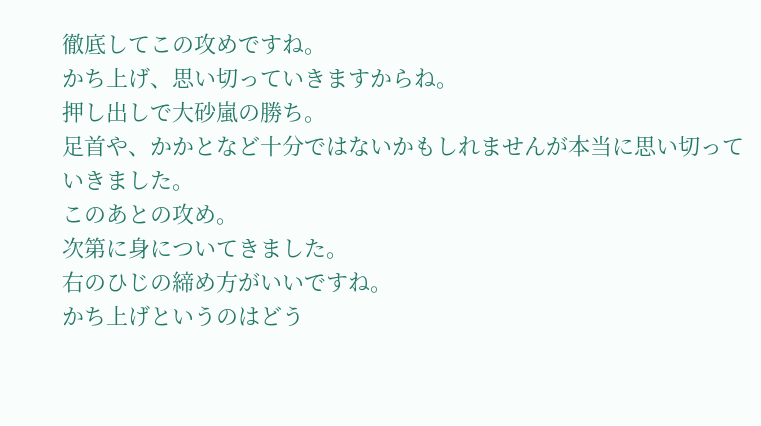徹底してこの攻めですね。
かち上げ、思い切っていきますからね。
押し出しで大砂嵐の勝ち。
足首や、かかとなど十分ではないかもしれませんが本当に思い切っていきました。
このあとの攻め。
次第に身についてきました。
右のひじの締め方がいいですね。
かち上げというのはどう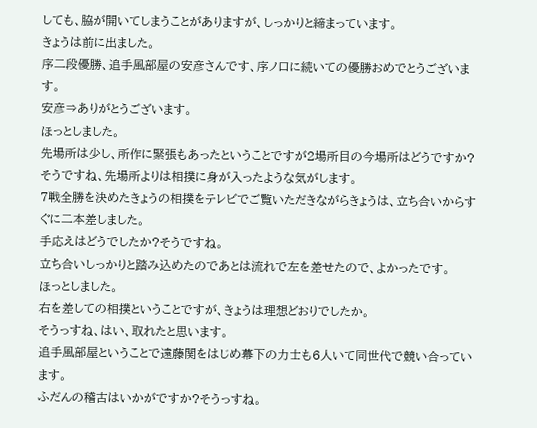しても、脇が開いてしまうことがありますが、しっかりと締まっています。
きょうは前に出ました。
序二段優勝、追手風部屋の安彦さんです、序ノ口に続いての優勝おめでとうございます。
安彦⇒ありがとうございます。
ほっとしました。
先場所は少し、所作に緊張もあったということですが2場所目の今場所はどうですか?そうですね、先場所よりは相撲に身が入ったような気がします。
7戦全勝を決めたきょうの相撲をテレビでご覧いただきながらきょうは、立ち合いからすぐに二本差しました。
手応えはどうでしたか?そうですね。
立ち合いしっかりと踏み込めたのであとは流れで左を差せたので、よかったです。
ほっとしました。
右を差しての相撲ということですが、きょうは理想どおりでしたか。
そうっすね、はい、取れたと思います。
追手風部屋ということで遠藤関をはじめ幕下の力士も6人いて同世代で競い合っています。
ふだんの稽古はいかがですか?そうっすね。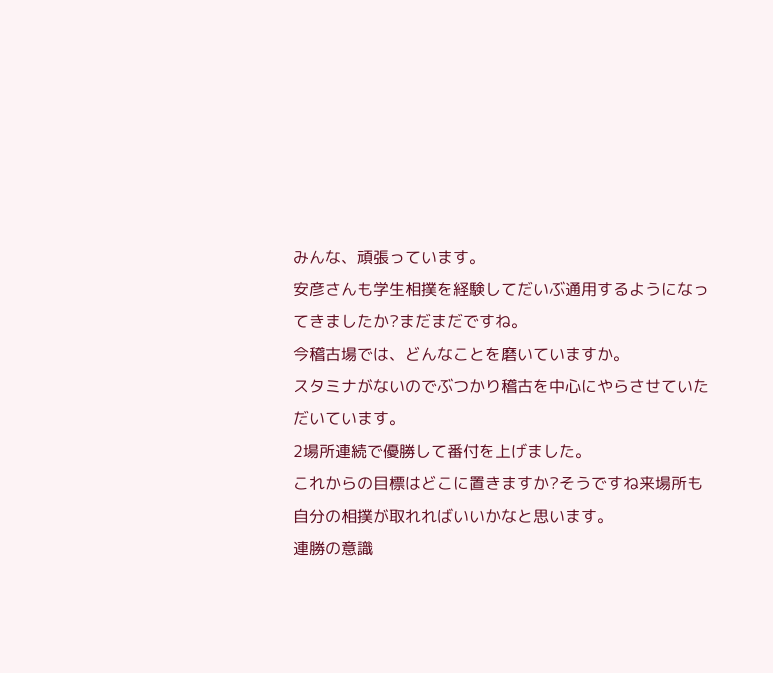みんな、頑張っています。
安彦さんも学生相撲を経験してだいぶ通用するようになってきましたか?まだまだですね。
今稽古場では、どんなことを磨いていますか。
スタミナがないのでぶつかり稽古を中心にやらさせていただいています。
2場所連続で優勝して番付を上げました。
これからの目標はどこに置きますか?そうですね来場所も自分の相撲が取れればいいかなと思います。
連勝の意識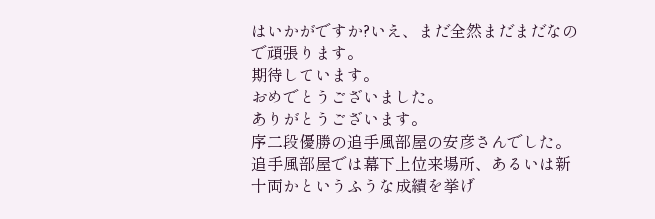はいかがですか?いえ、まだ全然まだまだなので頑張ります。
期待しています。
おめでとうございました。
ありがとうございます。
序二段優勝の追手風部屋の安彦さんでした。
追手風部屋では幕下上位来場所、あるいは新十両かというふうな成績を挙げ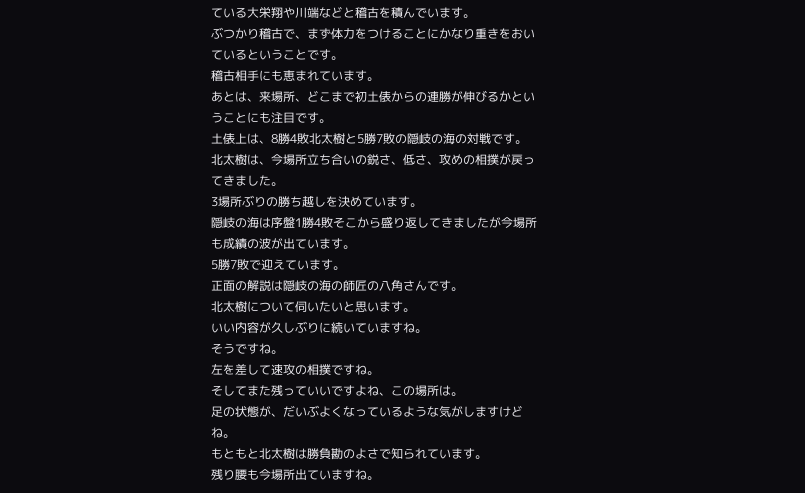ている大栄翔や川端などと稽古を積んでいます。
ぶつかり稽古で、まず体力をつけることにかなり重きをおいているということです。
稽古相手にも恵まれています。
あとは、来場所、どこまで初土俵からの連勝が伸びるかということにも注目です。
土俵上は、8勝4敗北太樹と5勝7敗の隠岐の海の対戦です。
北太樹は、今場所立ち合いの鋭さ、低さ、攻めの相撲が戻ってきました。
3場所ぶりの勝ち越しを決めています。
隠岐の海は序盤1勝4敗そこから盛り返してきましたが今場所も成績の波が出ています。
5勝7敗で迎えています。
正面の解説は隠岐の海の師匠の八角さんです。
北太樹について伺いたいと思います。
いい内容が久しぶりに続いていますね。
そうですね。
左を差して速攻の相撲ですね。
そしてまた残っていいですよね、この場所は。
足の状態が、だいぶよくなっているような気がしますけどね。
もともと北太樹は勝負勘のよさで知られています。
残り腰も今場所出ていますね。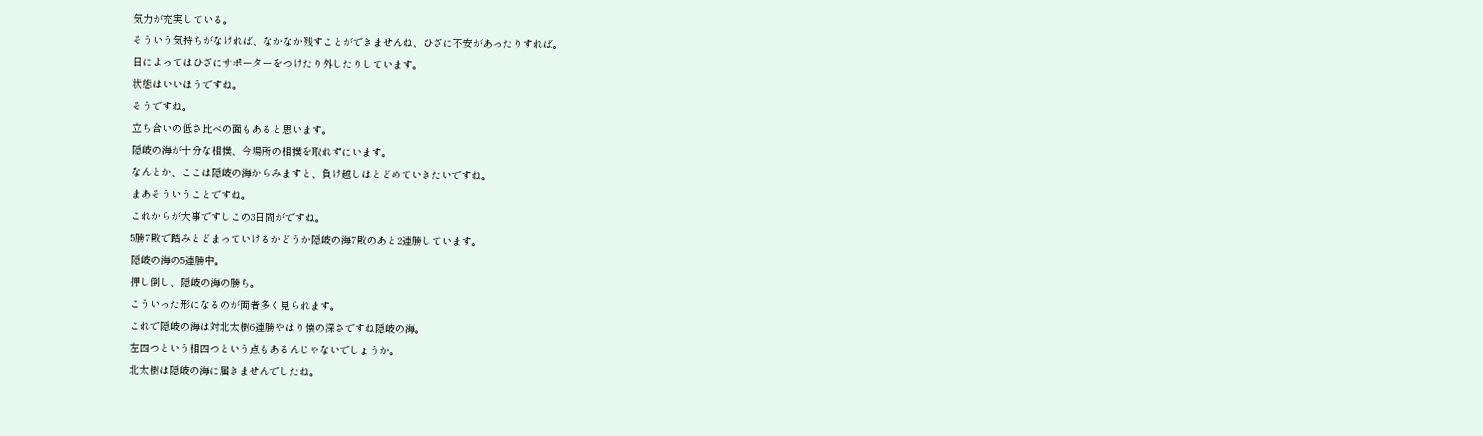気力が充実している。
そういう気持ちがなければ、なかなか残すことができませんね、ひざに不安があったりすれば。
日によってはひざにサポーターをつけたり外したりしています。
状態はいいほうですね。
そうですね。
立ち合いの低さ比べの面もあると思います。
隠岐の海が十分な相撲、今場所の相撲を取れずにいます。
なんとか、ここは隠岐の海からみますと、負け越しはとどめていきたいですね。
まあそういうことですね。
これからが大事ですしこの3日間がですね。
5勝7敗で踏みとどまっていけるかどうか隠岐の海7敗のあと2連勝しています。
隠岐の海の5連勝中。
押し倒し、隠岐の海の勝ち。
こういった形になるのが両者多く見られます。
これで隠岐の海は対北太樹6連勝やはり懐の深さですね隠岐の海。
左四つという相四つという点もあるんじゃないでしょうか。
北太樹は隠岐の海に届きませんでしたね。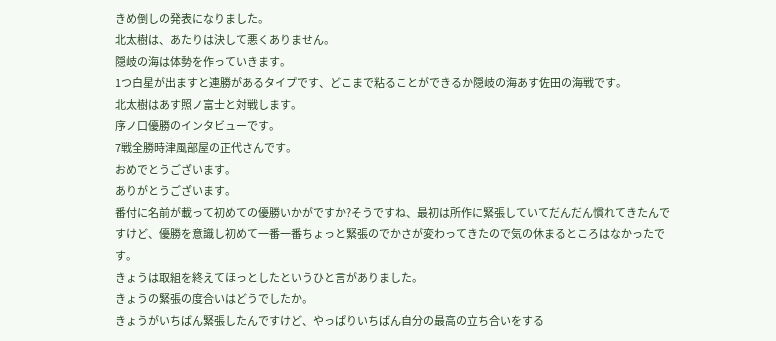きめ倒しの発表になりました。
北太樹は、あたりは決して悪くありません。
隠岐の海は体勢を作っていきます。
1つ白星が出ますと連勝があるタイプです、どこまで粘ることができるか隠岐の海あす佐田の海戦です。
北太樹はあす照ノ富士と対戦します。
序ノ口優勝のインタビューです。
7戦全勝時津風部屋の正代さんです。
おめでとうございます。
ありがとうございます。
番付に名前が載って初めての優勝いかがですか?そうですね、最初は所作に緊張していてだんだん慣れてきたんですけど、優勝を意識し初めて一番一番ちょっと緊張のでかさが変わってきたので気の休まるところはなかったです。
きょうは取組を終えてほっとしたというひと言がありました。
きょうの緊張の度合いはどうでしたか。
きょうがいちばん緊張したんですけど、やっぱりいちばん自分の最高の立ち合いをする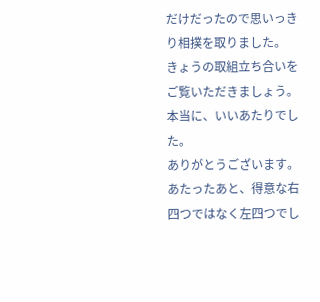だけだったので思いっきり相撲を取りました。
きょうの取組立ち合いをご覧いただきましょう。
本当に、いいあたりでした。
ありがとうございます。
あたったあと、得意な右四つではなく左四つでし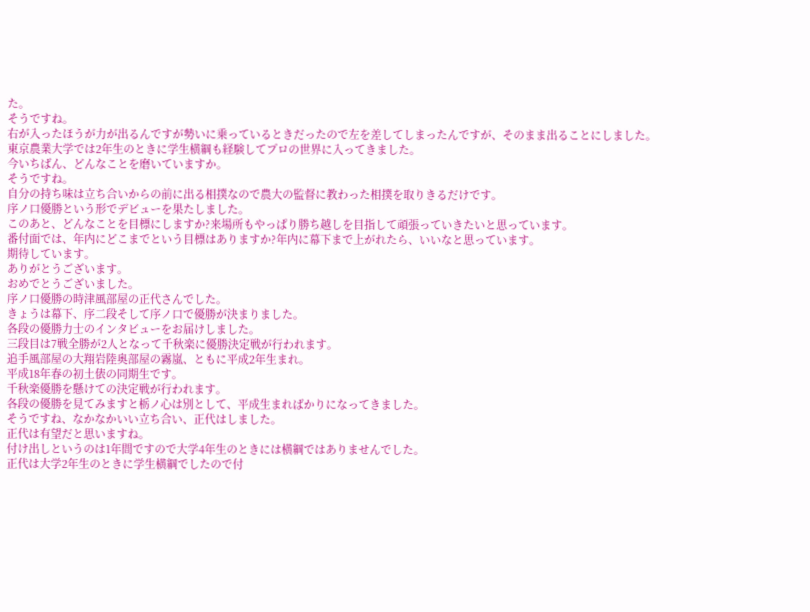た。
そうですね。
右が入ったほうが力が出るんですが勢いに乗っているときだったので左を差してしまったんですが、そのまま出ることにしました。
東京農業大学では2年生のときに学生横綱も経験してプロの世界に入ってきました。
今いちばん、どんなことを磨いていますか。
そうですね。
自分の持ち味は立ち合いからの前に出る相撲なので農大の監督に教わった相撲を取りきるだけです。
序ノ口優勝という形でデビューを果たしました。
このあと、どんなことを目標にしますか?来場所もやっぱり勝ち越しを目指して頑張っていきたいと思っています。
番付面では、年内にどこまでという目標はありますか?年内に幕下まで上がれたら、いいなと思っています。
期待しています。
ありがとうございます。
おめでとうございました。
序ノ口優勝の時津風部屋の正代さんでした。
きょうは幕下、序二段そして序ノ口で優勝が決まりました。
各段の優勝力士のインタビューをお届けしました。
三段目は7戦全勝が2人となって千秋楽に優勝決定戦が行われます。
追手風部屋の大翔岩陸奥部屋の霧嵐、ともに平成2年生まれ。
平成18年春の初土俵の同期生です。
千秋楽優勝を懸けての決定戦が行われます。
各段の優勝を見てみますと栃ノ心は別として、平成生まればかりになってきました。
そうですね、なかなかいい立ち合い、正代はしました。
正代は有望だと思いますね。
付け出しというのは1年間ですので大学4年生のときには横綱ではありませんでした。
正代は大学2年生のときに学生横綱でしたので付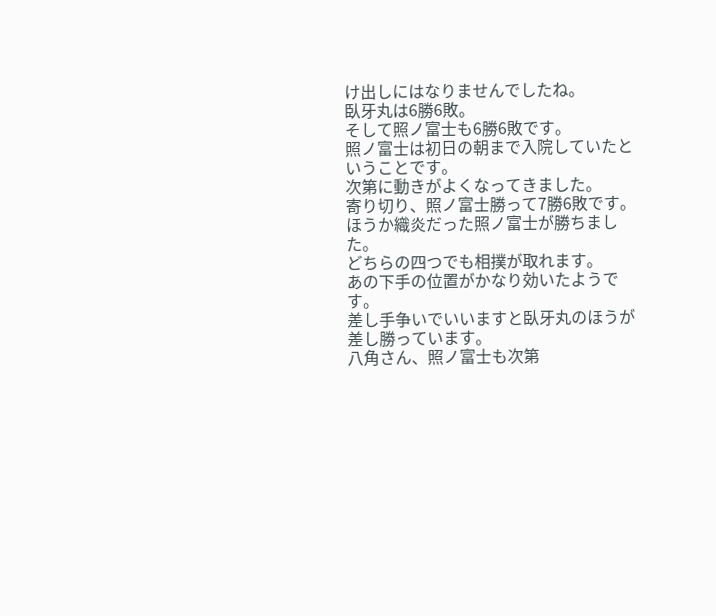け出しにはなりませんでしたね。
臥牙丸は6勝6敗。
そして照ノ富士も6勝6敗です。
照ノ富士は初日の朝まで入院していたということです。
次第に動きがよくなってきました。
寄り切り、照ノ富士勝って7勝6敗です。
ほうか織炎だった照ノ富士が勝ちました。
どちらの四つでも相撲が取れます。
あの下手の位置がかなり効いたようです。
差し手争いでいいますと臥牙丸のほうが差し勝っています。
八角さん、照ノ富士も次第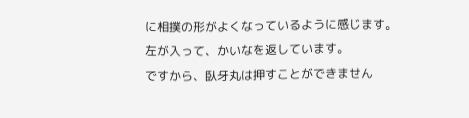に相撲の形がよくなっているように感じます。
左が入って、かいなを返しています。
ですから、臥牙丸は押すことができません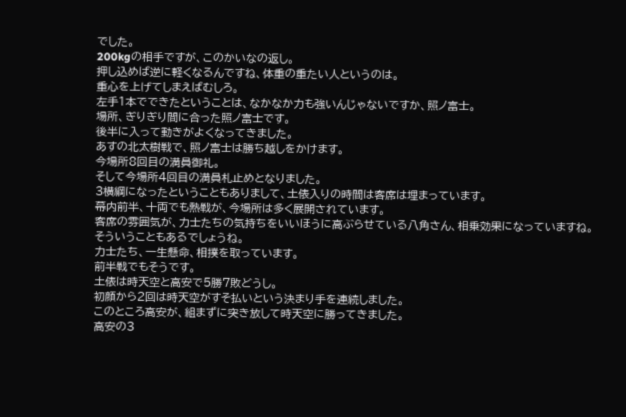でした。
200kgの相手ですが、このかいなの返し。
押し込めば逆に軽くなるんですね、体重の重たい人というのは。
重心を上げてしまえばむしろ。
左手1本でできたということは、なかなか力も強いんじゃないですか、照ノ富士。
場所、ぎりぎり間に合った照ノ富士です。
後半に入って動きがよくなってきました。
あすの北太樹戦で、照ノ富士は勝ち越しをかけます。
今場所8回目の満員御礼。
そして今場所4回目の満員札止めとなりました。
3横綱になったということもありまして、土俵入りの時間は客席は埋まっています。
幕内前半、十両でも熱戦が、今場所は多く展開されています。
客席の雰囲気が、力士たちの気持ちをいいほうに高ぶらせている八角さん、相乗効果になっていますね。
そういうこともあるでしょうね。
力士たち、一生懸命、相撲を取っています。
前半戦でもそうです。
土俵は時天空と高安で5勝7敗どうし。
初顔から2回は時天空がすそ払いという決まり手を連続しました。
このところ高安が、組まずに突き放して時天空に勝ってきました。
高安の3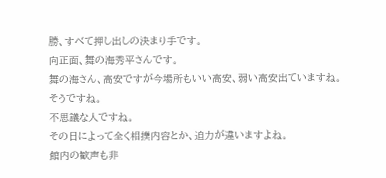勝、すべて押し出しの決まり手です。
向正面、舞の海秀平さんです。
舞の海さん、高安ですが今場所もいい高安、弱い高安出ていますね。
そうですね。
不思議な人ですね。
その日によって全く相撲内容とか、迫力が違いますよね。
館内の歓声も非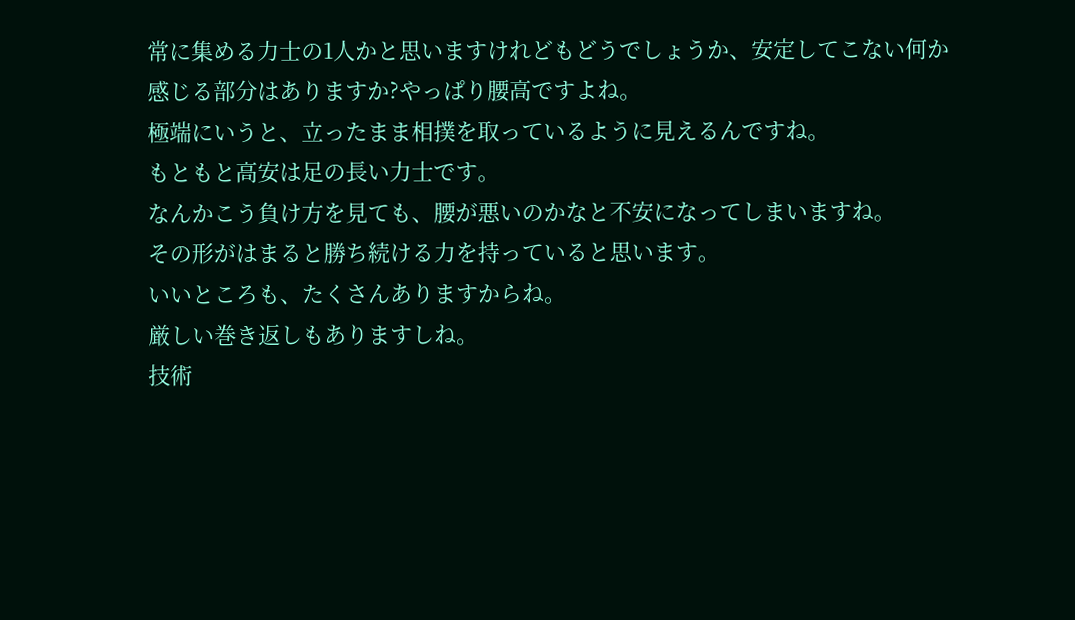常に集める力士の1人かと思いますけれどもどうでしょうか、安定してこない何か感じる部分はありますか?やっぱり腰高ですよね。
極端にいうと、立ったまま相撲を取っているように見えるんですね。
もともと高安は足の長い力士です。
なんかこう負け方を見ても、腰が悪いのかなと不安になってしまいますね。
その形がはまると勝ち続ける力を持っていると思います。
いいところも、たくさんありますからね。
厳しい巻き返しもありますしね。
技術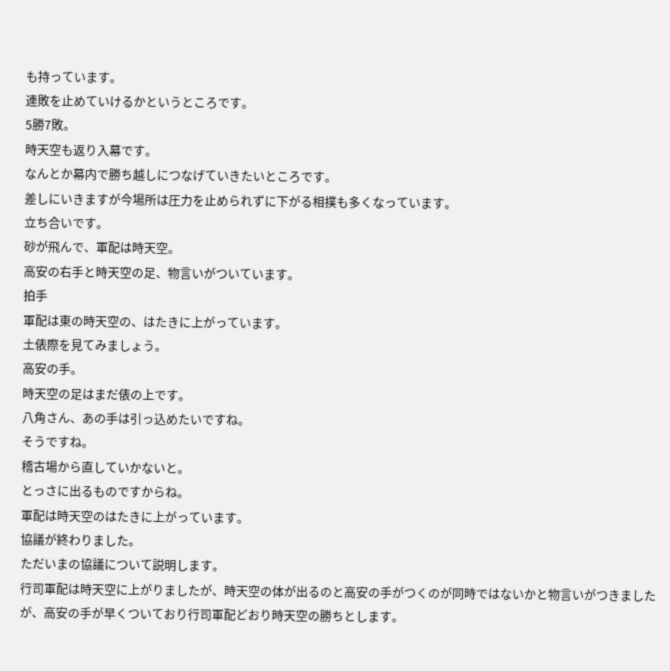も持っています。
連敗を止めていけるかというところです。
5勝7敗。
時天空も返り入幕です。
なんとか幕内で勝ち越しにつなげていきたいところです。
差しにいきますが今場所は圧力を止められずに下がる相撲も多くなっています。
立ち合いです。
砂が飛んで、軍配は時天空。
高安の右手と時天空の足、物言いがついています。
拍手
軍配は東の時天空の、はたきに上がっています。
土俵際を見てみましょう。
高安の手。
時天空の足はまだ俵の上です。
八角さん、あの手は引っ込めたいですね。
そうですね。
稽古場から直していかないと。
とっさに出るものですからね。
軍配は時天空のはたきに上がっています。
協議が終わりました。
ただいまの協議について説明します。
行司軍配は時天空に上がりましたが、時天空の体が出るのと高安の手がつくのが同時ではないかと物言いがつきましたが、高安の手が早くついており行司軍配どおり時天空の勝ちとします。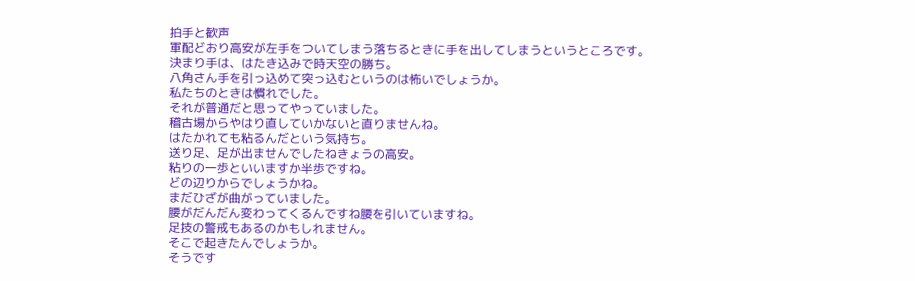拍手と歓声
軍配どおり高安が左手をついてしまう落ちるときに手を出してしまうというところです。
決まり手は、はたき込みで時天空の勝ち。
八角さん手を引っ込めて突っ込むというのは怖いでしょうか。
私たちのときは慣れでした。
それが普通だと思ってやっていました。
稽古場からやはり直していかないと直りませんね。
はたかれても粘るんだという気持ち。
送り足、足が出ませんでしたねきょうの高安。
粘りの一歩といいますか半歩ですね。
どの辺りからでしょうかね。
まだひざが曲がっていました。
腰がだんだん変わってくるんですね腰を引いていますね。
足技の警戒もあるのかもしれません。
そこで起きたんでしょうか。
そうです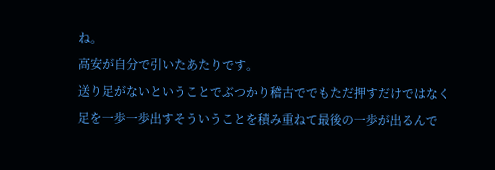ね。
高安が自分で引いたあたりです。
送り足がないということでぶつかり稽古ででもただ押すだけではなく足を一歩一歩出すそういうことを積み重ねて最後の一歩が出るんで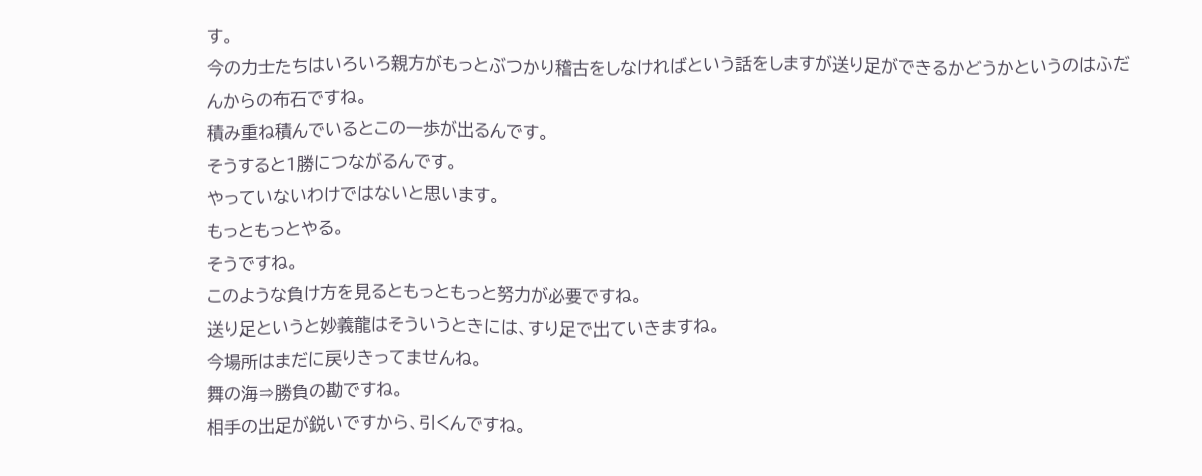す。
今の力士たちはいろいろ親方がもっとぶつかり稽古をしなければという話をしますが送り足ができるかどうかというのはふだんからの布石ですね。
積み重ね積んでいるとこの一歩が出るんです。
そうすると1勝につながるんです。
やっていないわけではないと思います。
もっともっとやる。
そうですね。
このような負け方を見るともっともっと努力が必要ですね。
送り足というと妙義龍はそういうときには、すり足で出ていきますね。
今場所はまだに戻りきってませんね。
舞の海⇒勝負の勘ですね。
相手の出足が鋭いですから、引くんですね。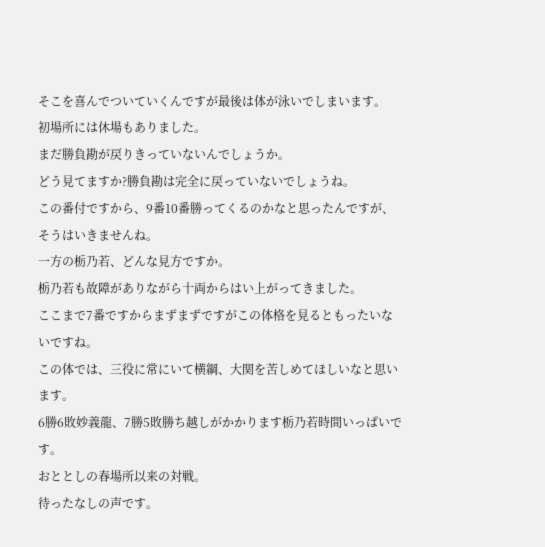そこを喜んでついていくんですが最後は体が泳いでしまいます。
初場所には休場もありました。
まだ勝負勘が戻りきっていないんでしょうか。
どう見てますか?勝負勘は完全に戻っていないでしょうね。
この番付ですから、9番10番勝ってくるのかなと思ったんですが、そうはいきませんね。
一方の栃乃若、どんな見方ですか。
栃乃若も故障がありながら十両からはい上がってきました。
ここまで7番ですからまずまずですがこの体格を見るともったいないですね。
この体では、三役に常にいて横綱、大関を苦しめてほしいなと思います。
6勝6敗妙義龍、7勝5敗勝ち越しがかかります栃乃若時間いっぱいです。
おととしの春場所以来の対戦。
待ったなしの声です。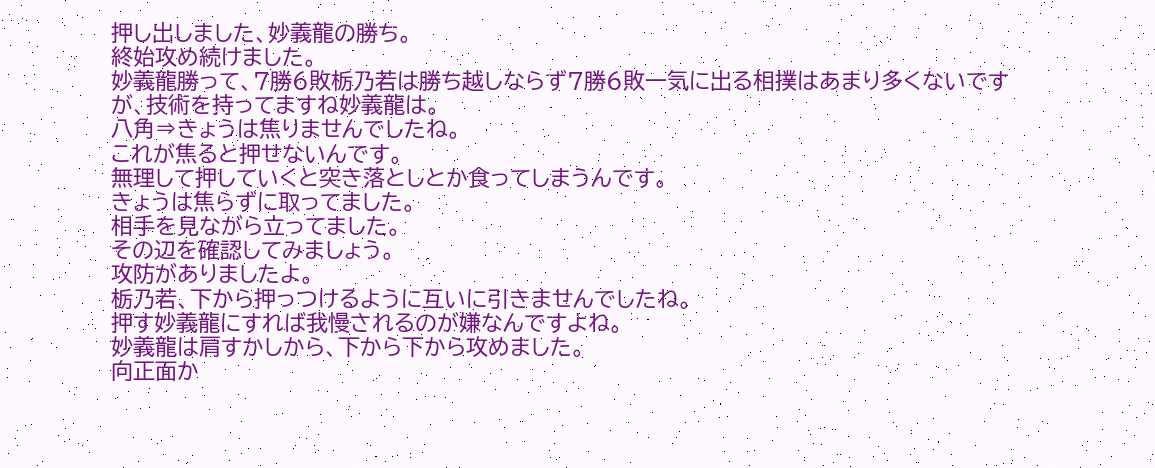押し出しました、妙義龍の勝ち。
終始攻め続けました。
妙義龍勝って、7勝6敗栃乃若は勝ち越しならず7勝6敗一気に出る相撲はあまり多くないですが、技術を持ってますね妙義龍は。
八角⇒きょうは焦りませんでしたね。
これが焦ると押せないんです。
無理して押していくと突き落としとか食ってしまうんです。
きょうは焦らずに取ってました。
相手を見ながら立ってました。
その辺を確認してみましょう。
攻防がありましたよ。
栃乃若、下から押っつけるように互いに引きませんでしたね。
押す妙義龍にすれば我慢されるのが嫌なんですよね。
妙義龍は肩すかしから、下から下から攻めました。
向正面か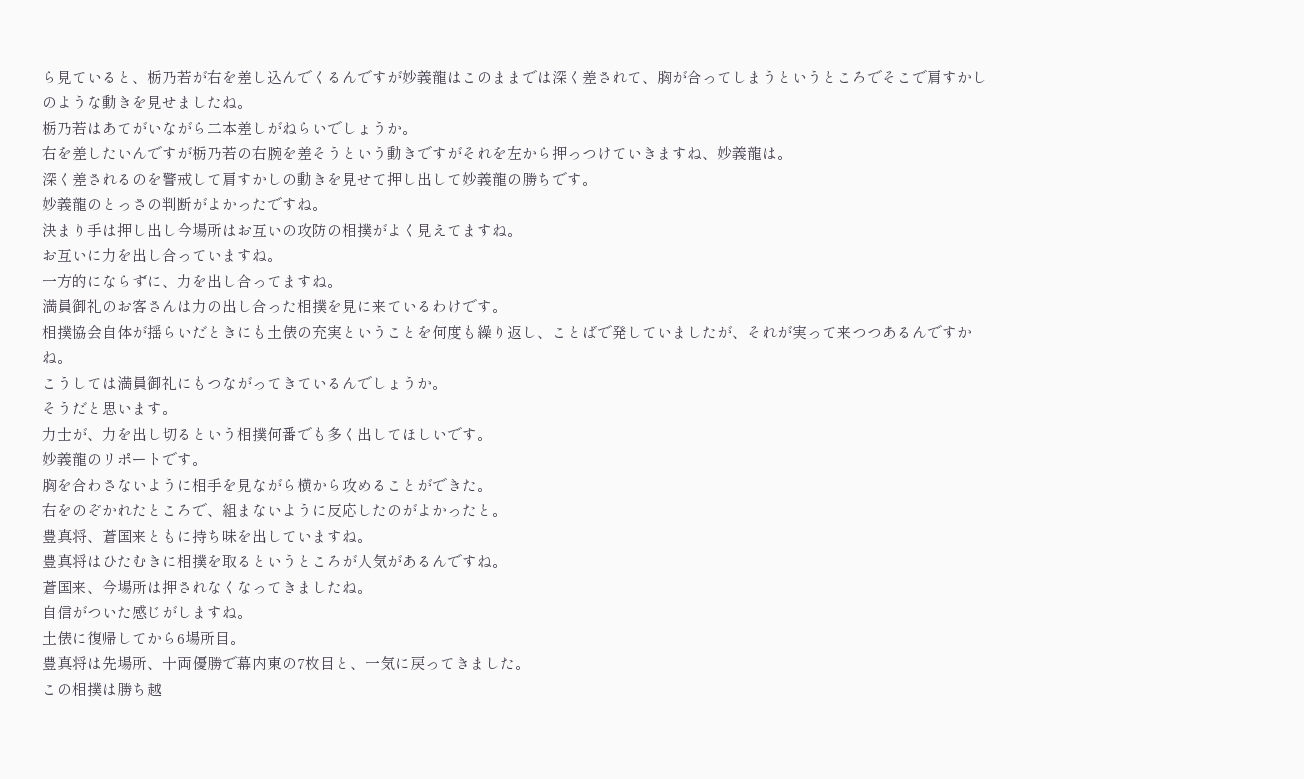ら見ていると、栃乃若が右を差し込んでくるんですが妙義龍はこのままでは深く差されて、胸が合ってしまうというところでそこで肩すかしのような動きを見せましたね。
栃乃若はあてがいながら二本差しがねらいでしょうか。
右を差したいんですが栃乃若の右腕を差そうという動きですがそれを左から押っつけていきますね、妙義龍は。
深く差されるのを警戒して肩すかしの動きを見せて押し出して妙義龍の勝ちです。
妙義龍のとっさの判断がよかったですね。
決まり手は押し出し今場所はお互いの攻防の相撲がよく見えてますね。
お互いに力を出し合っていますね。
一方的にならずに、力を出し合ってますね。
満員御礼のお客さんは力の出し合った相撲を見に来ているわけです。
相撲協会自体が揺らいだときにも土俵の充実ということを何度も繰り返し、ことばで発していましたが、それが実って来つつあるんですかね。
こうしては満員御礼にもつながってきているんでしょうか。
そうだと思います。
力士が、力を出し切るという相撲何番でも多く出してほしいです。
妙義龍のリポートです。
胸を合わさないように相手を見ながら横から攻めることができた。
右をのぞかれたところで、組まないように反応したのがよかったと。
豊真将、蒼国来ともに持ち味を出していますね。
豊真将はひたむきに相撲を取るというところが人気があるんですね。
蒼国来、今場所は押されなくなってきましたね。
自信がついた感じがしますね。
土俵に復帰してから6場所目。
豊真将は先場所、十両優勝で幕内東の7枚目と、一気に戻ってきました。
この相撲は勝ち越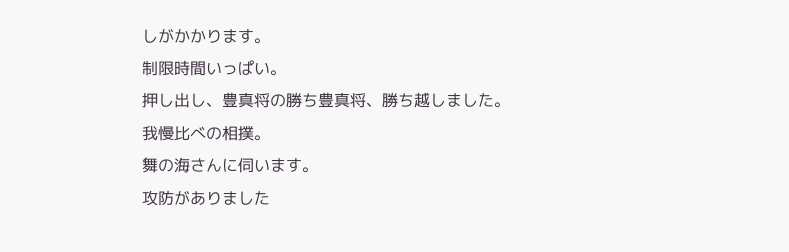しがかかります。
制限時間いっぱい。
押し出し、豊真将の勝ち豊真将、勝ち越しました。
我慢比べの相撲。
舞の海さんに伺います。
攻防がありました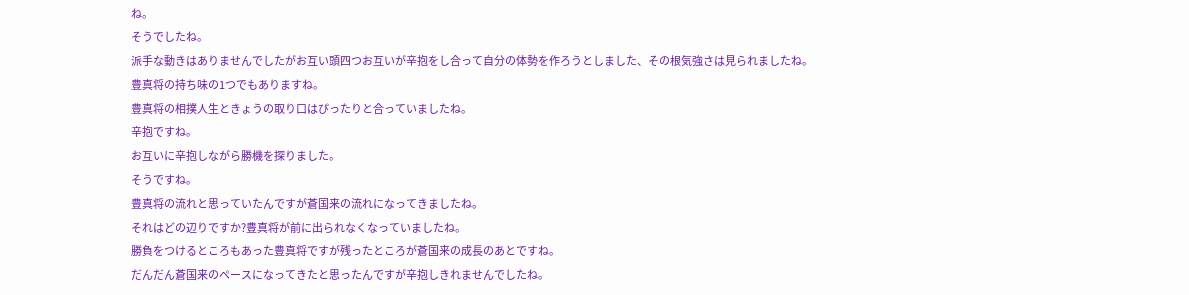ね。
そうでしたね。
派手な動きはありませんでしたがお互い頭四つお互いが辛抱をし合って自分の体勢を作ろうとしました、その根気強さは見られましたね。
豊真将の持ち味の1つでもありますね。
豊真将の相撲人生ときょうの取り口はぴったりと合っていましたね。
辛抱ですね。
お互いに辛抱しながら勝機を探りました。
そうですね。
豊真将の流れと思っていたんですが蒼国来の流れになってきましたね。
それはどの辺りですか?豊真将が前に出られなくなっていましたね。
勝負をつけるところもあった豊真将ですが残ったところが蒼国来の成長のあとですね。
だんだん蒼国来のペースになってきたと思ったんですが辛抱しきれませんでしたね。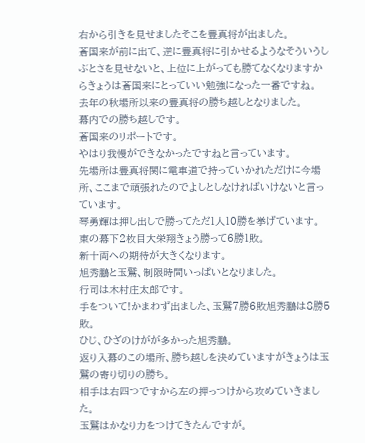右から引きを見せましたそこを豊真将が出ました。
蒼国来が前に出て、逆に豊真将に引かせるようなそういうしぶとさを見せないと、上位に上がっても勝てなくなりますからきょうは蒼国来にとっていい勉強になった一番ですね。
去年の秋場所以来の豊真将の勝ち越しとなりました。
幕内での勝ち越しです。
蒼国来のリポートです。
やはり我慢ができなかったですねと言っています。
先場所は豊真将関に電車道で持っていかれただけに今場所、ここまで頑張れたのでよしとしなければいけないと言っています。
琴勇輝は押し出しで勝ってただ1人10勝を挙げています。
東の幕下2枚目大栄翔きょう勝って6勝1敗。
新十両への期待が大きくなります。
旭秀鵬と玉鷲、制限時間いっぱいとなりました。
行司は木村庄太郎です。
手をついて!かまわず出ました、玉鷲7勝6敗旭秀鵬は8勝5敗。
ひじ、ひざのけがが多かった旭秀鵬。
返り入幕のこの場所、勝ち越しを決めていますがきょうは玉鷲の寄り切りの勝ち。
相手は右四つですから左の押っつけから攻めていきました。
玉鷲はかなり力をつけてきたんですが。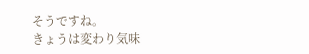そうですね。
きょうは変わり気味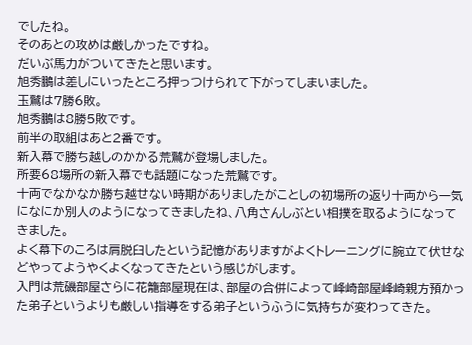でしたね。
そのあとの攻めは厳しかったですね。
だいぶ馬力がついてきたと思います。
旭秀鵬は差しにいったところ押っつけられて下がってしまいました。
玉鷲は7勝6敗。
旭秀鵬は8勝5敗です。
前半の取組はあと2番です。
新入幕で勝ち越しのかかる荒鷲が登場しました。
所要68場所の新入幕でも話題になった荒鷲です。
十両でなかなか勝ち越せない時期がありましたがことしの初場所の返り十両から一気になにか別人のようになってきましたね、八角さんしぶとい相撲を取るようになってきました。
よく幕下のころは肩脱臼したという記憶がありますがよくトレーニングに腕立て伏せなどやってようやくよくなってきたという感じがします。
入門は荒磯部屋さらに花籠部屋現在は、部屋の合併によって峰崎部屋峰崎親方預かった弟子というよりも厳しい指導をする弟子というふうに気持ちが変わってきた。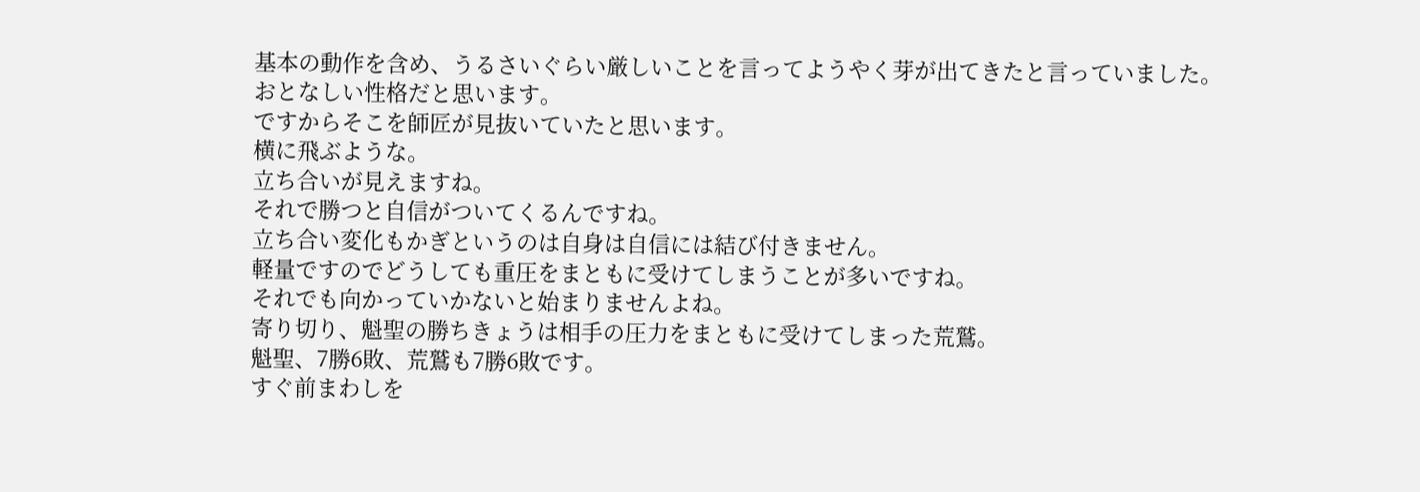基本の動作を含め、うるさいぐらい厳しいことを言ってようやく芽が出てきたと言っていました。
おとなしい性格だと思います。
ですからそこを師匠が見抜いていたと思います。
横に飛ぶような。
立ち合いが見えますね。
それで勝つと自信がついてくるんですね。
立ち合い変化もかぎというのは自身は自信には結び付きません。
軽量ですのでどうしても重圧をまともに受けてしまうことが多いですね。
それでも向かっていかないと始まりませんよね。
寄り切り、魁聖の勝ちきょうは相手の圧力をまともに受けてしまった荒鷲。
魁聖、7勝6敗、荒鷲も7勝6敗です。
すぐ前まわしを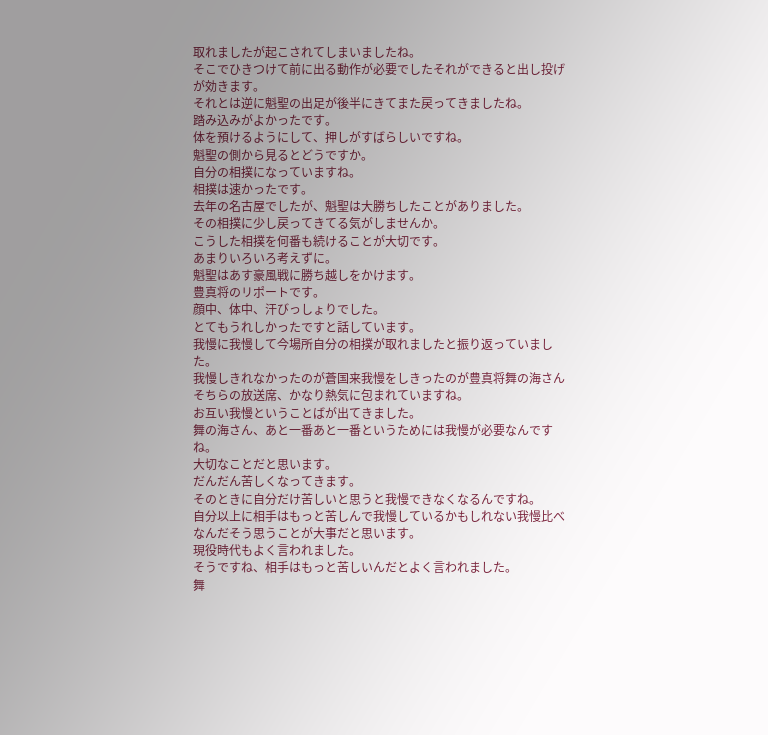取れましたが起こされてしまいましたね。
そこでひきつけて前に出る動作が必要でしたそれができると出し投げが効きます。
それとは逆に魁聖の出足が後半にきてまた戻ってきましたね。
踏み込みがよかったです。
体を預けるようにして、押しがすばらしいですね。
魁聖の側から見るとどうですか。
自分の相撲になっていますね。
相撲は速かったです。
去年の名古屋でしたが、魁聖は大勝ちしたことがありました。
その相撲に少し戻ってきてる気がしませんか。
こうした相撲を何番も続けることが大切です。
あまりいろいろ考えずに。
魁聖はあす豪風戦に勝ち越しをかけます。
豊真将のリポートです。
顔中、体中、汗びっしょりでした。
とてもうれしかったですと話しています。
我慢に我慢して今場所自分の相撲が取れましたと振り返っていました。
我慢しきれなかったのが蒼国来我慢をしきったのが豊真将舞の海さんそちらの放送席、かなり熱気に包まれていますね。
お互い我慢ということばが出てきました。
舞の海さん、あと一番あと一番というためには我慢が必要なんですね。
大切なことだと思います。
だんだん苦しくなってきます。
そのときに自分だけ苦しいと思うと我慢できなくなるんですね。
自分以上に相手はもっと苦しんで我慢しているかもしれない我慢比べなんだそう思うことが大事だと思います。
現役時代もよく言われました。
そうですね、相手はもっと苦しいんだとよく言われました。
舞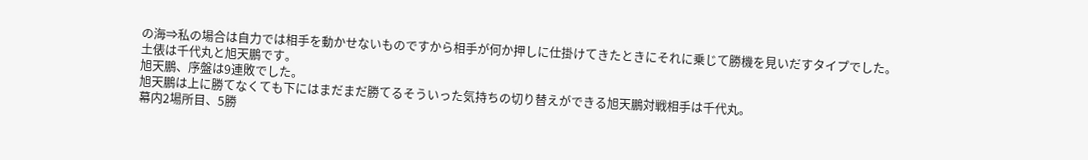の海⇒私の場合は自力では相手を動かせないものですから相手が何か押しに仕掛けてきたときにそれに乗じて勝機を見いだすタイプでした。
土俵は千代丸と旭天鵬です。
旭天鵬、序盤は9連敗でした。
旭天鵬は上に勝てなくても下にはまだまだ勝てるそういった気持ちの切り替えができる旭天鵬対戦相手は千代丸。
幕内2場所目、5勝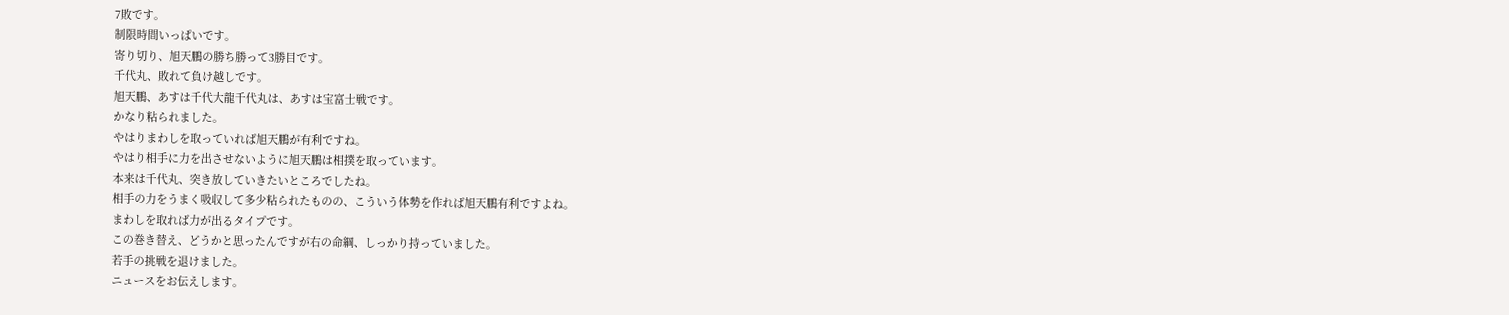7敗です。
制限時間いっぱいです。
寄り切り、旭天鵬の勝ち勝って3勝目です。
千代丸、敗れて負け越しです。
旭天鵬、あすは千代大龍千代丸は、あすは宝富士戦です。
かなり粘られました。
やはりまわしを取っていれば旭天鵬が有利ですね。
やはり相手に力を出させないように旭天鵬は相撲を取っています。
本来は千代丸、突き放していきたいところでしたね。
相手の力をうまく吸収して多少粘られたものの、こういう体勢を作れば旭天鵬有利ですよね。
まわしを取れば力が出るタイプです。
この巻き替え、どうかと思ったんですが右の命綱、しっかり持っていました。
若手の挑戦を退けました。
ニュースをお伝えします。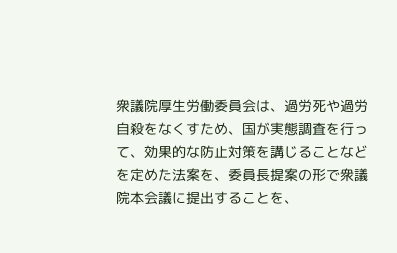衆議院厚生労働委員会は、過労死や過労自殺をなくすため、国が実態調査を行って、効果的な防止対策を講じることなどを定めた法案を、委員長提案の形で衆議院本会議に提出することを、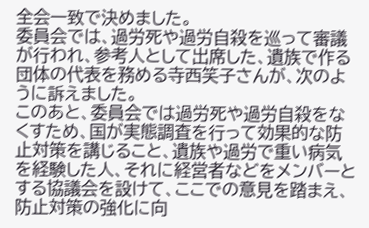全会一致で決めました。
委員会では、過労死や過労自殺を巡って審議が行われ、参考人として出席した、遺族で作る団体の代表を務める寺西笑子さんが、次のように訴えました。
このあと、委員会では過労死や過労自殺をなくすため、国が実態調査を行って効果的な防止対策を講じること、遺族や過労で重い病気を経験した人、それに経営者などをメンバーとする協議会を設けて、ここでの意見を踏まえ、防止対策の強化に向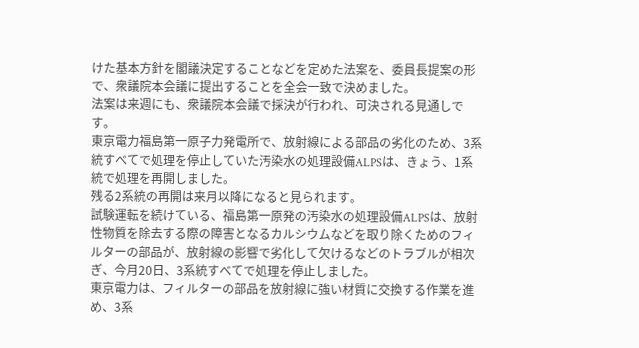けた基本方針を閣議決定することなどを定めた法案を、委員長提案の形で、衆議院本会議に提出することを全会一致で決めました。
法案は来週にも、衆議院本会議で採決が行われ、可決される見通しです。
東京電力福島第一原子力発電所で、放射線による部品の劣化のため、3系統すべてで処理を停止していた汚染水の処理設備ALPSは、きょう、1系統で処理を再開しました。
残る2系統の再開は来月以降になると見られます。
試験運転を続けている、福島第一原発の汚染水の処理設備ALPSは、放射性物質を除去する際の障害となるカルシウムなどを取り除くためのフィルターの部品が、放射線の影響で劣化して欠けるなどのトラブルが相次ぎ、今月20日、3系統すべてで処理を停止しました。
東京電力は、フィルターの部品を放射線に強い材質に交換する作業を進め、3系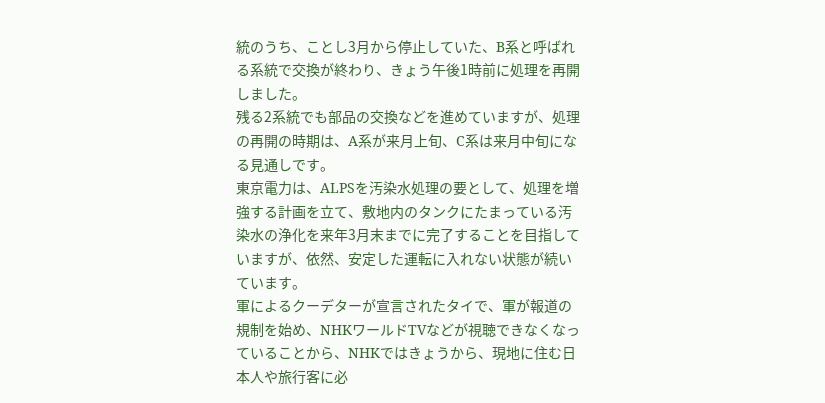統のうち、ことし3月から停止していた、B系と呼ばれる系統で交換が終わり、きょう午後1時前に処理を再開しました。
残る2系統でも部品の交換などを進めていますが、処理の再開の時期は、A系が来月上旬、C系は来月中旬になる見通しです。
東京電力は、ALPSを汚染水処理の要として、処理を増強する計画を立て、敷地内のタンクにたまっている汚染水の浄化を来年3月末までに完了することを目指していますが、依然、安定した運転に入れない状態が続いています。
軍によるクーデターが宣言されたタイで、軍が報道の規制を始め、NHKワールドTVなどが視聴できなくなっていることから、NHKではきょうから、現地に住む日本人や旅行客に必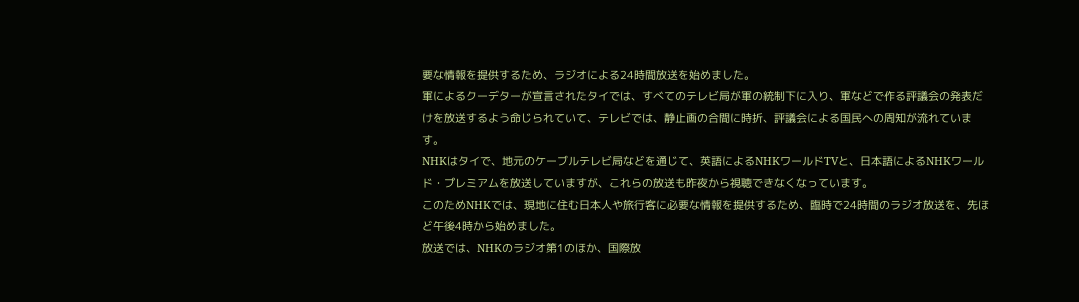要な情報を提供するため、ラジオによる24時間放送を始めました。
軍によるクーデターが宣言されたタイでは、すべてのテレビ局が軍の統制下に入り、軍などで作る評議会の発表だけを放送するよう命じられていて、テレビでは、静止画の合間に時折、評議会による国民への周知が流れています。
NHKはタイで、地元のケーブルテレビ局などを通じて、英語によるNHKワールドTVと、日本語によるNHKワールド・プレミアムを放送していますが、これらの放送も昨夜から視聴できなくなっています。
このためNHKでは、現地に住む日本人や旅行客に必要な情報を提供するため、臨時で24時間のラジオ放送を、先ほど午後4時から始めました。
放送では、NHKのラジオ第1のほか、国際放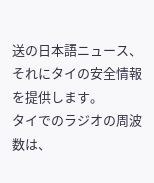送の日本語ニュース、それにタイの安全情報を提供します。
タイでのラジオの周波数は、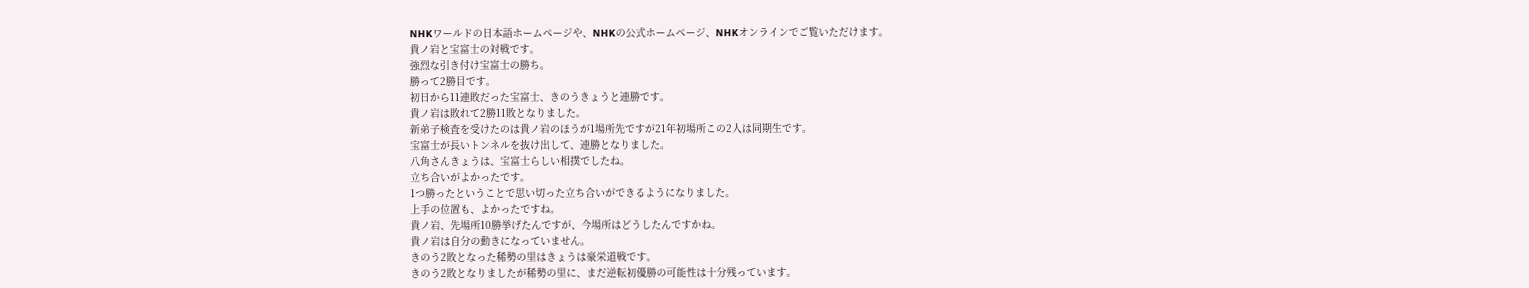NHKワールドの日本語ホームページや、NHKの公式ホームページ、NHKオンラインでご覧いただけます。
貴ノ岩と宝富士の対戦です。
強烈な引き付け宝富士の勝ち。
勝って2勝目です。
初日から11連敗だった宝富士、きのうきょうと連勝です。
貴ノ岩は敗れて2勝11敗となりました。
新弟子検査を受けたのは貴ノ岩のほうが1場所先ですが21年初場所この2人は同期生です。
宝富士が長いトンネルを抜け出して、連勝となりました。
八角さんきょうは、宝富士らしい相撲でしたね。
立ち合いがよかったです。
1つ勝ったということで思い切った立ち合いができるようになりました。
上手の位置も、よかったですね。
貴ノ岩、先場所10勝挙げたんですが、今場所はどうしたんですかね。
貴ノ岩は自分の動きになっていません。
きのう2敗となった稀勢の里はきょうは豪栄道戦です。
きのう2敗となりましたが稀勢の里に、まだ逆転初優勝の可能性は十分残っています。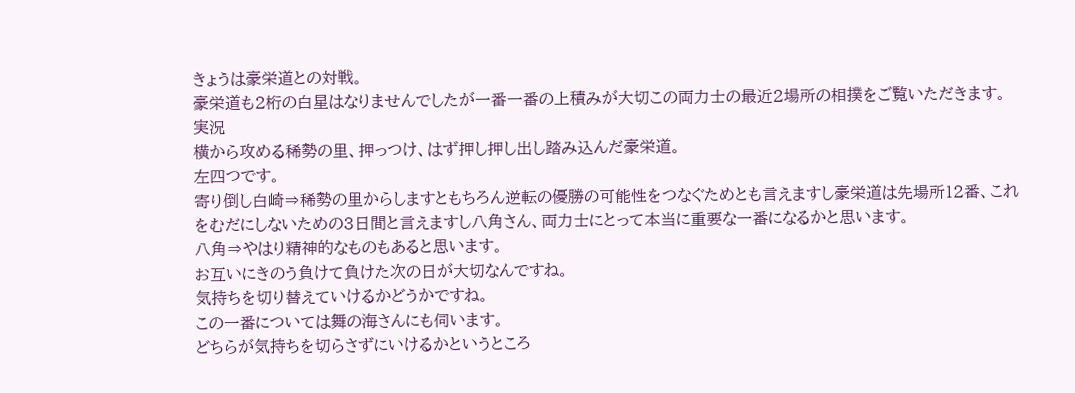きょうは豪栄道との対戦。
豪栄道も2桁の白星はなりませんでしたが一番一番の上積みが大切この両力士の最近2場所の相撲をご覧いただきます。
実況
横から攻める稀勢の里、押っつけ、はず押し押し出し踏み込んだ豪栄道。
左四つです。
寄り倒し白崎⇒稀勢の里からしますともちろん逆転の優勝の可能性をつなぐためとも言えますし豪栄道は先場所12番、これをむだにしないための3日間と言えますし八角さん、両力士にとって本当に重要な一番になるかと思います。
八角⇒やはり精神的なものもあると思います。
お互いにきのう負けて負けた次の日が大切なんですね。
気持ちを切り替えていけるかどうかですね。
この一番については舞の海さんにも伺います。
どちらが気持ちを切らさずにいけるかというところ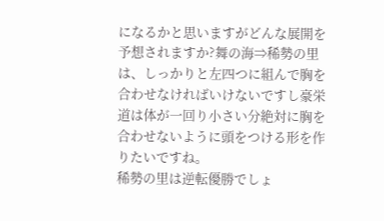になるかと思いますがどんな展開を予想されますか?舞の海⇒稀勢の里は、しっかりと左四つに組んで胸を合わせなければいけないですし豪栄道は体が一回り小さい分絶対に胸を合わせないように頭をつける形を作りたいですね。
稀勢の里は逆転優勝でしょ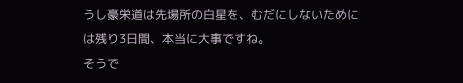うし豪栄道は先場所の白星を、むだにしないためには残り3日間、本当に大事ですね。
そうで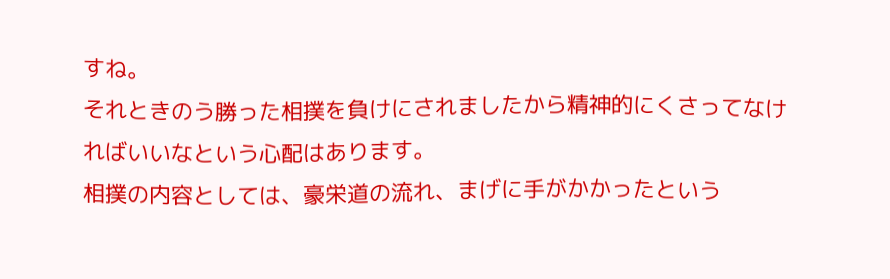すね。
それときのう勝った相撲を負けにされましたから精神的にくさってなければいいなという心配はあります。
相撲の内容としては、豪栄道の流れ、まげに手がかかったという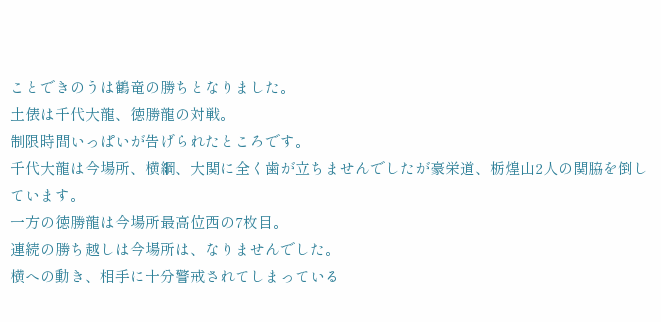ことできのうは鶴竜の勝ちとなりました。
土俵は千代大龍、徳勝龍の対戦。
制限時間いっぱいが告げられたところです。
千代大龍は今場所、横綱、大関に全く歯が立ちませんでしたが豪栄道、栃煌山2人の関脇を倒しています。
一方の徳勝龍は今場所最高位西の7枚目。
連続の勝ち越しは今場所は、なりませんでした。
横への動き、相手に十分警戒されてしまっている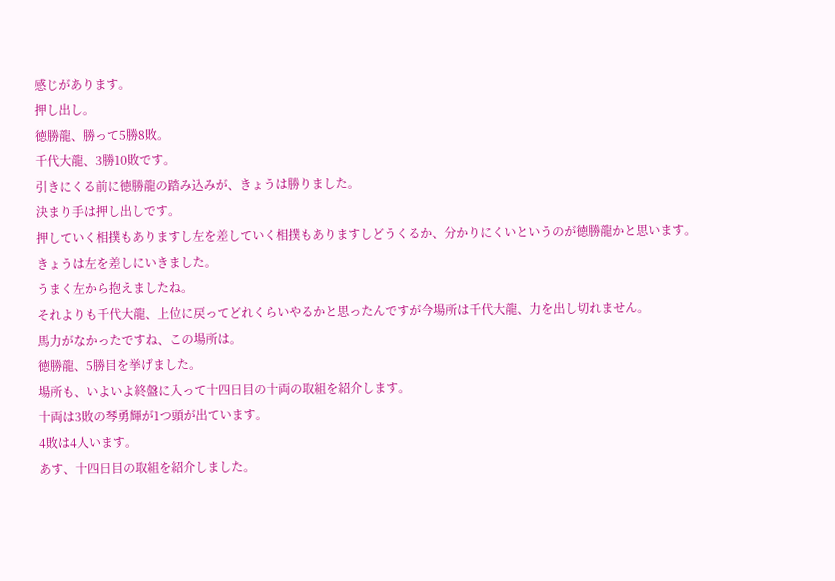感じがあります。
押し出し。
徳勝龍、勝って5勝8敗。
千代大龍、3勝10敗です。
引きにくる前に徳勝龍の踏み込みが、きょうは勝りました。
決まり手は押し出しです。
押していく相撲もありますし左を差していく相撲もありますしどうくるか、分かりにくいというのが徳勝龍かと思います。
きょうは左を差しにいきました。
うまく左から抱えましたね。
それよりも千代大龍、上位に戻ってどれくらいやるかと思ったんですが今場所は千代大龍、力を出し切れません。
馬力がなかったですね、この場所は。
徳勝龍、5勝目を挙げました。
場所も、いよいよ終盤に入って十四日目の十両の取組を紹介します。
十両は3敗の琴勇輝が1つ頭が出ています。
4敗は4人います。
あす、十四日目の取組を紹介しました。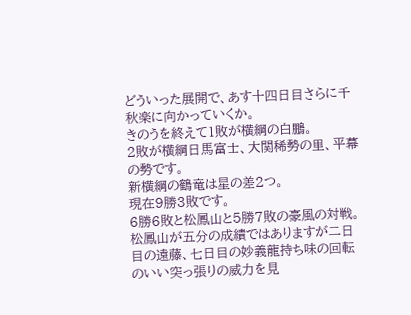どういった展開で、あす十四日目さらに千秋楽に向かっていくか。
きのうを終えて1敗が横綱の白鵬。
2敗が横綱日馬富士、大関稀勢の里、平幕の勢です。
新横綱の鶴竜は星の差2つ。
現在9勝3敗です。
6勝6敗と松鳳山と5勝7敗の豪風の対戦。
松鳳山が五分の成績ではありますが二日目の遠藤、七日目の妙義龍持ち味の回転のいい突っ張りの威力を見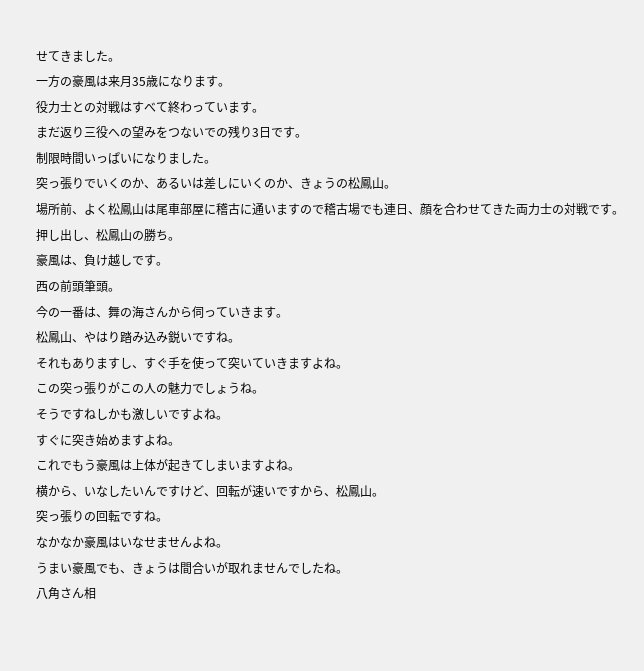せてきました。
一方の豪風は来月35歳になります。
役力士との対戦はすべて終わっています。
まだ返り三役への望みをつないでの残り3日です。
制限時間いっぱいになりました。
突っ張りでいくのか、あるいは差しにいくのか、きょうの松鳳山。
場所前、よく松鳳山は尾車部屋に稽古に通いますので稽古場でも連日、顔を合わせてきた両力士の対戦です。
押し出し、松鳳山の勝ち。
豪風は、負け越しです。
西の前頭筆頭。
今の一番は、舞の海さんから伺っていきます。
松鳳山、やはり踏み込み鋭いですね。
それもありますし、すぐ手を使って突いていきますよね。
この突っ張りがこの人の魅力でしょうね。
そうですねしかも激しいですよね。
すぐに突き始めますよね。
これでもう豪風は上体が起きてしまいますよね。
横から、いなしたいんですけど、回転が速いですから、松鳳山。
突っ張りの回転ですね。
なかなか豪風はいなせませんよね。
うまい豪風でも、きょうは間合いが取れませんでしたね。
八角さん相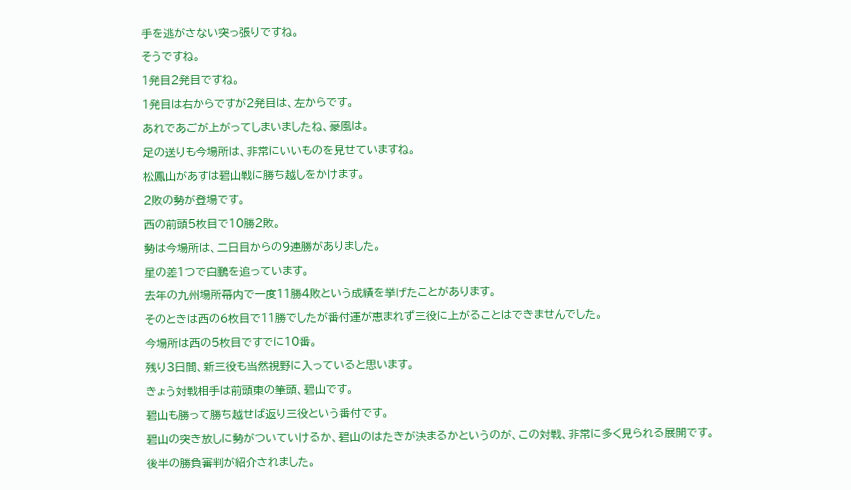手を逃がさない突っ張りですね。
そうですね。
1発目2発目ですね。
1発目は右からですが2発目は、左からです。
あれであごが上がってしまいましたね、豪風は。
足の送りも今場所は、非常にいいものを見せていますね。
松鳳山があすは碧山戦に勝ち越しをかけます。
2敗の勢が登場です。
西の前頭5枚目で10勝2敗。
勢は今場所は、二日目からの9連勝がありました。
星の差1つで白鵬を追っています。
去年の九州場所幕内で一度11勝4敗という成績を挙げたことがあります。
そのときは西の6枚目で11勝でしたが番付運が恵まれず三役に上がることはできませんでした。
今場所は西の5枚目ですでに10番。
残り3日間、新三役も当然視野に入っていると思います。
きょう対戦相手は前頭東の筆頭、碧山です。
碧山も勝って勝ち越せば返り三役という番付です。
碧山の突き放しに勢がついていけるか、碧山のはたきが決まるかというのが、この対戦、非常に多く見られる展開です。
後半の勝負審判が紹介されました。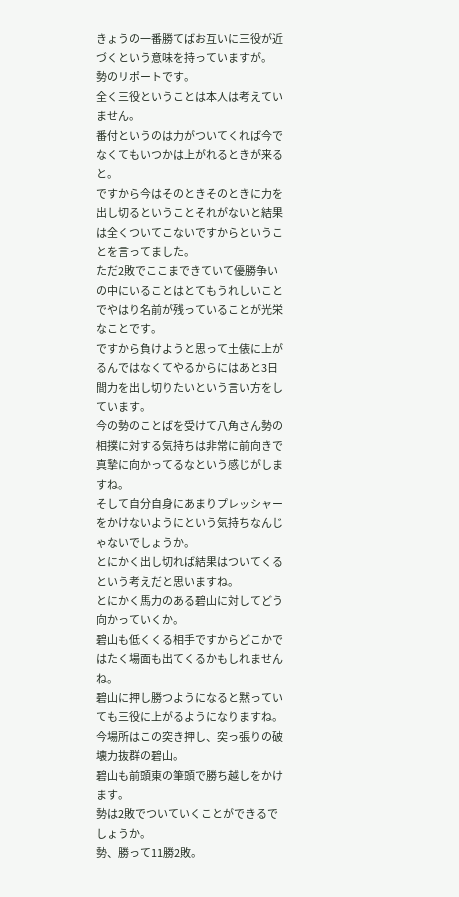きょうの一番勝てばお互いに三役が近づくという意味を持っていますが。
勢のリポートです。
全く三役ということは本人は考えていません。
番付というのは力がついてくれば今でなくてもいつかは上がれるときが来ると。
ですから今はそのときそのときに力を出し切るということそれがないと結果は全くついてこないですからということを言ってました。
ただ2敗でここまできていて優勝争いの中にいることはとてもうれしいことでやはり名前が残っていることが光栄なことです。
ですから負けようと思って土俵に上がるんではなくてやるからにはあと3日間力を出し切りたいという言い方をしています。
今の勢のことばを受けて八角さん勢の相撲に対する気持ちは非常に前向きで真摯に向かってるなという感じがしますね。
そして自分自身にあまりプレッシャーをかけないようにという気持ちなんじゃないでしょうか。
とにかく出し切れば結果はついてくるという考えだと思いますね。
とにかく馬力のある碧山に対してどう向かっていくか。
碧山も低くくる相手ですからどこかではたく場面も出てくるかもしれませんね。
碧山に押し勝つようになると黙っていても三役に上がるようになりますね。
今場所はこの突き押し、突っ張りの破壊力抜群の碧山。
碧山も前頭東の筆頭で勝ち越しをかけます。
勢は2敗でついていくことができるでしょうか。
勢、勝って11勝2敗。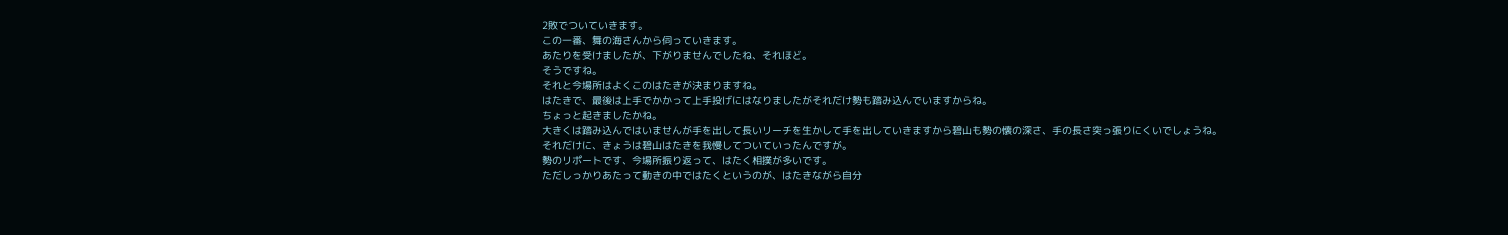2敗でついていきます。
この一番、舞の海さんから伺っていきます。
あたりを受けましたが、下がりませんでしたね、それほど。
そうですね。
それと今場所はよくこのはたきが決まりますね。
はたきで、最後は上手でかかって上手投げにはなりましたがそれだけ勢も踏み込んでいますからね。
ちょっと起きましたかね。
大きくは踏み込んではいませんが手を出して長いリーチを生かして手を出していきますから碧山も勢の懐の深さ、手の長さ突っ張りにくいでしょうね。
それだけに、きょうは碧山はたきを我慢してついていったんですが。
勢のリポートです、今場所振り返って、はたく相撲が多いです。
ただしっかりあたって動きの中ではたくというのが、はたきながら自分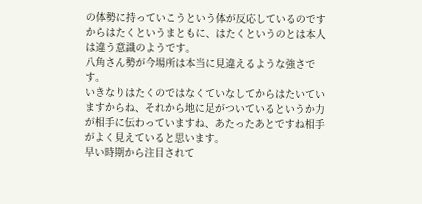の体勢に持っていこうという体が反応しているのですからはたくというまともに、はたくというのとは本人は違う意識のようです。
八角さん勢が今場所は本当に見違えるような強さです。
いきなりはたくのではなくていなしてからはたいていますからね、それから地に足がついているというか力が相手に伝わっていますね、あたったあとですね相手がよく見えていると思います。
早い時期から注目されて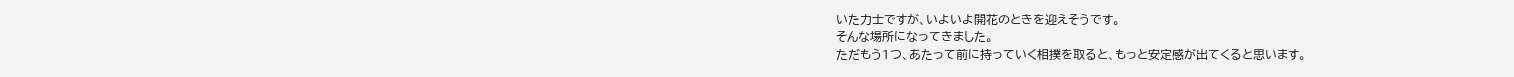いた力士ですが、いよいよ開花のときを迎えそうです。
そんな場所になってきました。
ただもう1つ、あたって前に持っていく相撲を取ると、もっと安定感が出てくると思います。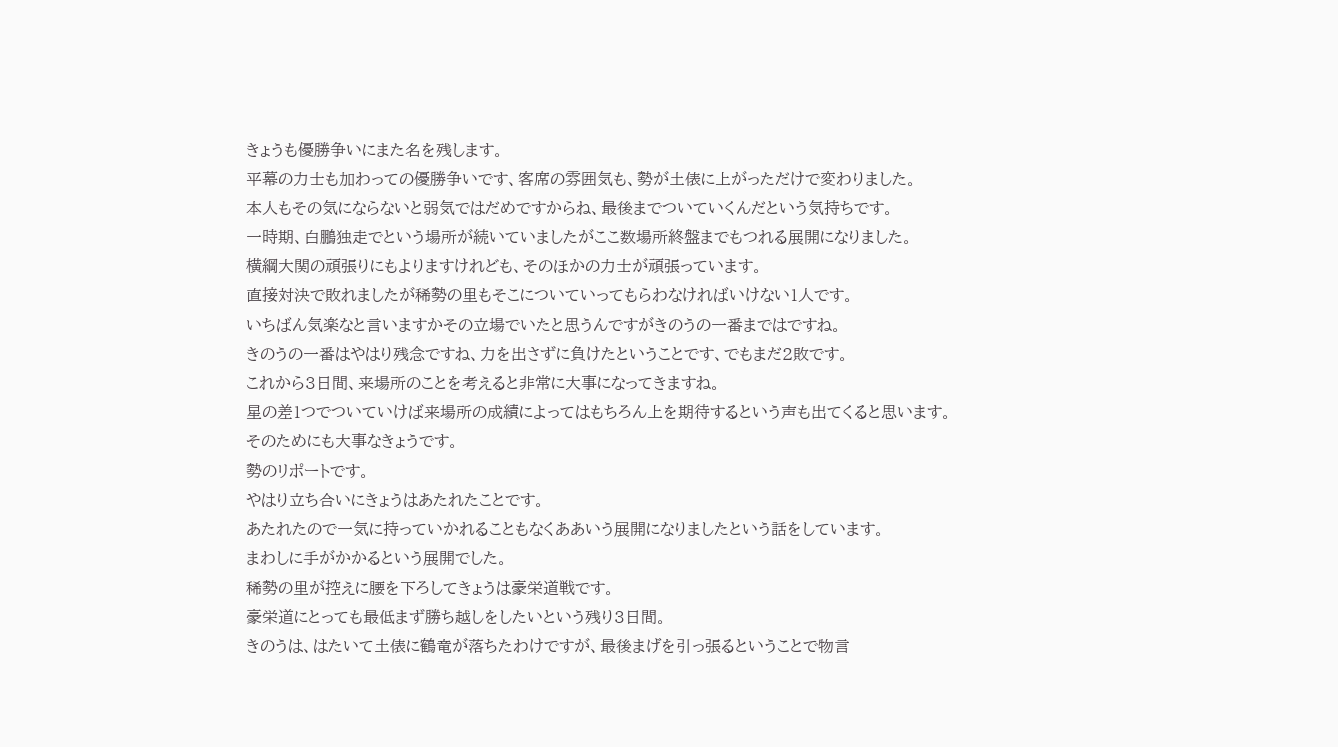きょうも優勝争いにまた名を残します。
平幕の力士も加わっての優勝争いです、客席の雰囲気も、勢が土俵に上がっただけで変わりました。
本人もその気にならないと弱気ではだめですからね、最後までついていくんだという気持ちです。
一時期、白鵬独走でという場所が続いていましたがここ数場所終盤までもつれる展開になりました。
横綱大関の頑張りにもよりますけれども、そのほかの力士が頑張っています。
直接対決で敗れましたが稀勢の里もそこについていってもらわなければいけない1人です。
いちばん気楽なと言いますかその立場でいたと思うんですがきのうの一番まではですね。
きのうの一番はやはり残念ですね、力を出さずに負けたということです、でもまだ2敗です。
これから3日間、来場所のことを考えると非常に大事になってきますね。
星の差1つでついていけば来場所の成績によってはもちろん上を期待するという声も出てくると思います。
そのためにも大事なきょうです。
勢のリポートです。
やはり立ち合いにきょうはあたれたことです。
あたれたので一気に持っていかれることもなくああいう展開になりましたという話をしています。
まわしに手がかかるという展開でした。
稀勢の里が控えに腰を下ろしてきょうは豪栄道戦です。
豪栄道にとっても最低まず勝ち越しをしたいという残り3日間。
きのうは、はたいて土俵に鶴竜が落ちたわけですが、最後まげを引っ張るということで物言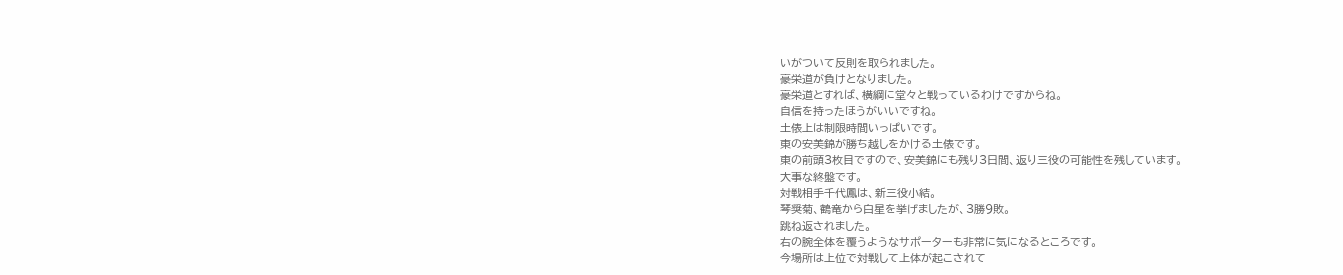いがついて反則を取られました。
豪栄道が負けとなりました。
豪栄道とすれば、横綱に堂々と戦っているわけですからね。
自信を持ったほうがいいですね。
土俵上は制限時間いっぱいです。
東の安美錦が勝ち越しをかける土俵です。
東の前頭3枚目ですので、安美錦にも残り3日間、返り三役の可能性を残しています。
大事な終盤です。
対戦相手千代鳳は、新三役小結。
琴奨菊、鶴竜から白星を挙げましたが、3勝9敗。
跳ね返されました。
右の腕全体を覆うようなサポーターも非常に気になるところです。
今場所は上位で対戦して上体が起こされて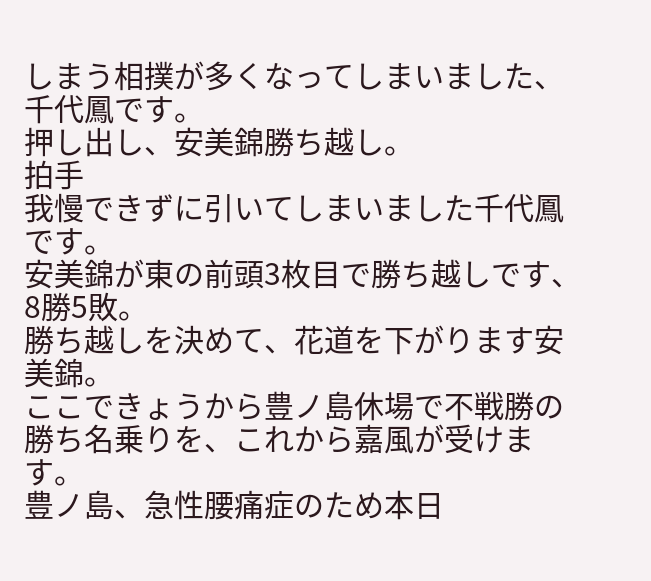しまう相撲が多くなってしまいました、千代鳳です。
押し出し、安美錦勝ち越し。
拍手
我慢できずに引いてしまいました千代鳳です。
安美錦が東の前頭3枚目で勝ち越しです、8勝5敗。
勝ち越しを決めて、花道を下がります安美錦。
ここできょうから豊ノ島休場で不戦勝の勝ち名乗りを、これから嘉風が受けます。
豊ノ島、急性腰痛症のため本日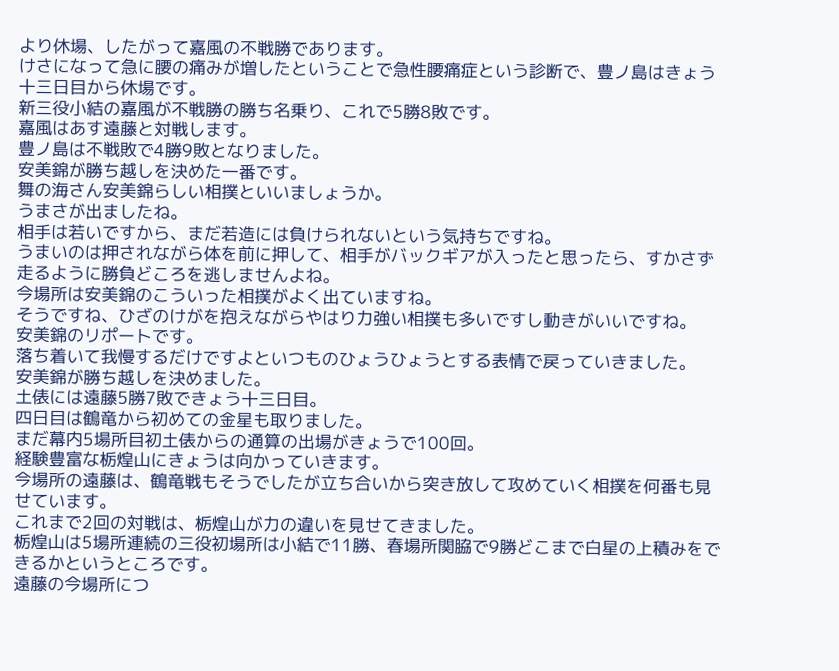より休場、したがって嘉風の不戦勝であります。
けさになって急に腰の痛みが増したということで急性腰痛症という診断で、豊ノ島はきょう十三日目から休場です。
新三役小結の嘉風が不戦勝の勝ち名乗り、これで5勝8敗です。
嘉風はあす遠藤と対戦します。
豊ノ島は不戦敗で4勝9敗となりました。
安美錦が勝ち越しを決めた一番です。
舞の海さん安美錦らしい相撲といいましょうか。
うまさが出ましたね。
相手は若いですから、まだ若造には負けられないという気持ちですね。
うまいのは押されながら体を前に押して、相手がバックギアが入ったと思ったら、すかさず走るように勝負どころを逃しませんよね。
今場所は安美錦のこういった相撲がよく出ていますね。
そうですね、ひざのけがを抱えながらやはり力強い相撲も多いですし動きがいいですね。
安美錦のリポートです。
落ち着いて我慢するだけですよといつものひょうひょうとする表情で戻っていきました。
安美錦が勝ち越しを決めました。
土俵には遠藤5勝7敗できょう十三日目。
四日目は鶴竜から初めての金星も取りました。
まだ幕内5場所目初土俵からの通算の出場がきょうで100回。
経験豊富な栃煌山にきょうは向かっていきます。
今場所の遠藤は、鶴竜戦もそうでしたが立ち合いから突き放して攻めていく相撲を何番も見せています。
これまで2回の対戦は、栃煌山が力の違いを見せてきました。
栃煌山は5場所連続の三役初場所は小結で11勝、春場所関脇で9勝どこまで白星の上積みをできるかというところです。
遠藤の今場所につ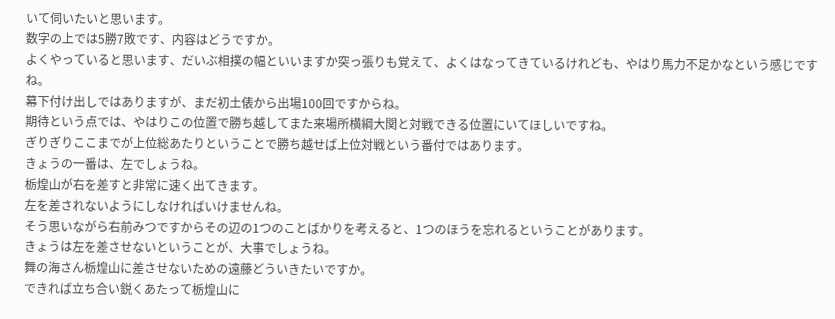いて伺いたいと思います。
数字の上では5勝7敗です、内容はどうですか。
よくやっていると思います、だいぶ相撲の幅といいますか突っ張りも覚えて、よくはなってきているけれども、やはり馬力不足かなという感じですね。
幕下付け出しではありますが、まだ初土俵から出場100回ですからね。
期待という点では、やはりこの位置で勝ち越してまた来場所横綱大関と対戦できる位置にいてほしいですね。
ぎりぎりここまでが上位総あたりということで勝ち越せば上位対戦という番付ではあります。
きょうの一番は、左でしょうね。
栃煌山が右を差すと非常に速く出てきます。
左を差されないようにしなければいけませんね。
そう思いながら右前みつですからその辺の1つのことばかりを考えると、1つのほうを忘れるということがあります。
きょうは左を差させないということが、大事でしょうね。
舞の海さん栃煌山に差させないための遠藤どういきたいですか。
できれば立ち合い鋭くあたって栃煌山に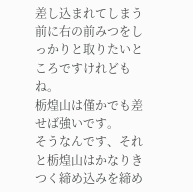差し込まれてしまう前に右の前みつをしっかりと取りたいところですけれどもね。
栃煌山は僅かでも差せば強いです。
そうなんです、それと栃煌山はかなりきつく締め込みを締め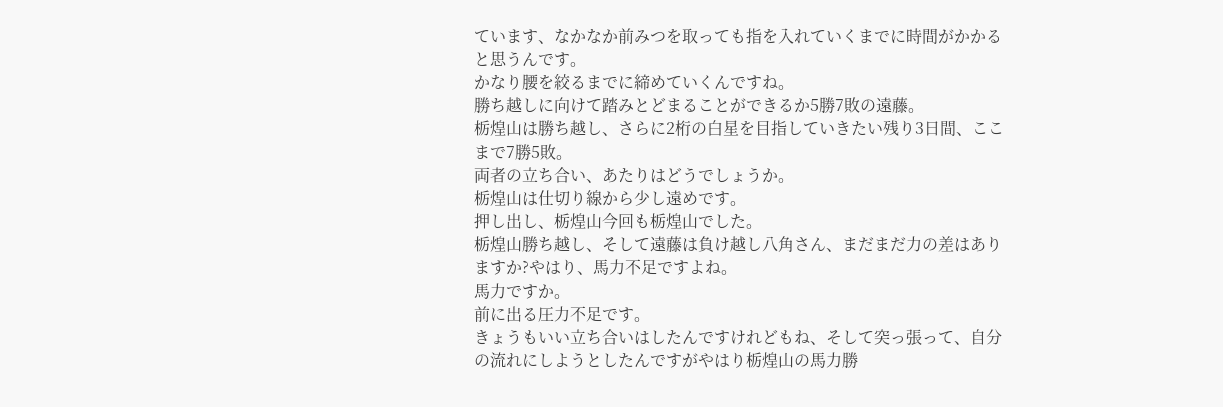ています、なかなか前みつを取っても指を入れていくまでに時間がかかると思うんです。
かなり腰を絞るまでに締めていくんですね。
勝ち越しに向けて踏みとどまることができるか5勝7敗の遠藤。
栃煌山は勝ち越し、さらに2桁の白星を目指していきたい残り3日間、ここまで7勝5敗。
両者の立ち合い、あたりはどうでしょうか。
栃煌山は仕切り線から少し遠めです。
押し出し、栃煌山今回も栃煌山でした。
栃煌山勝ち越し、そして遠藤は負け越し八角さん、まだまだ力の差はありますか?やはり、馬力不足ですよね。
馬力ですか。
前に出る圧力不足です。
きょうもいい立ち合いはしたんですけれどもね、そして突っ張って、自分の流れにしようとしたんですがやはり栃煌山の馬力勝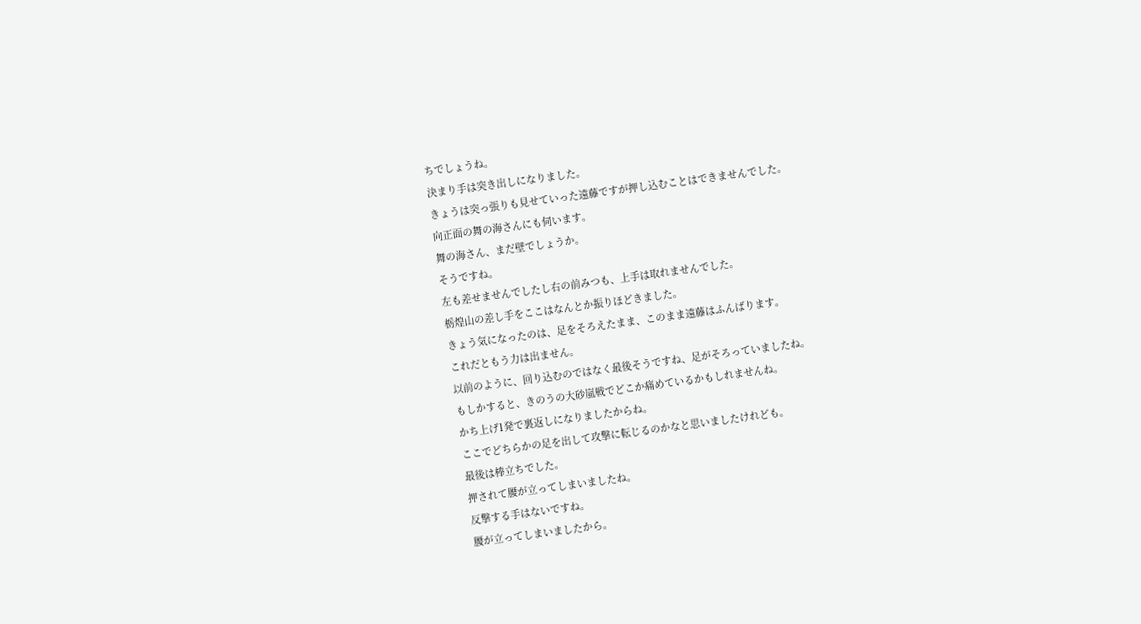ちでしょうね。
決まり手は突き出しになりました。
きょうは突っ張りも見せていった遠藤ですが押し込むことはできませんでした。
向正面の舞の海さんにも伺います。
舞の海さん、まだ壁でしょうか。
そうですね。
左も差せませんでしたし右の前みつも、上手は取れませんでした。
栃煌山の差し手をここはなんとか振りほどきました。
きょう気になったのは、足をそろえたまま、このまま遠藤はふんばります。
これだともう力は出ません。
以前のように、回り込むのではなく最後そうですね、足がそろっていましたね。
もしかすると、きのうの大砂嵐戦でどこか痛めているかもしれませんね。
かち上げ1発で裏返しになりましたからね。
ここでどちらかの足を出して攻撃に転じるのかなと思いましたけれども。
最後は棒立ちでした。
押されて腰が立ってしまいましたね。
反撃する手はないですね。
腰が立ってしまいましたから。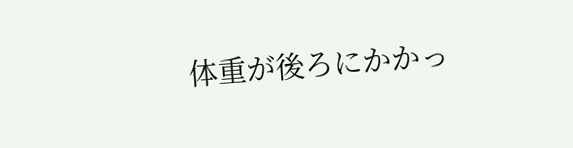体重が後ろにかかっ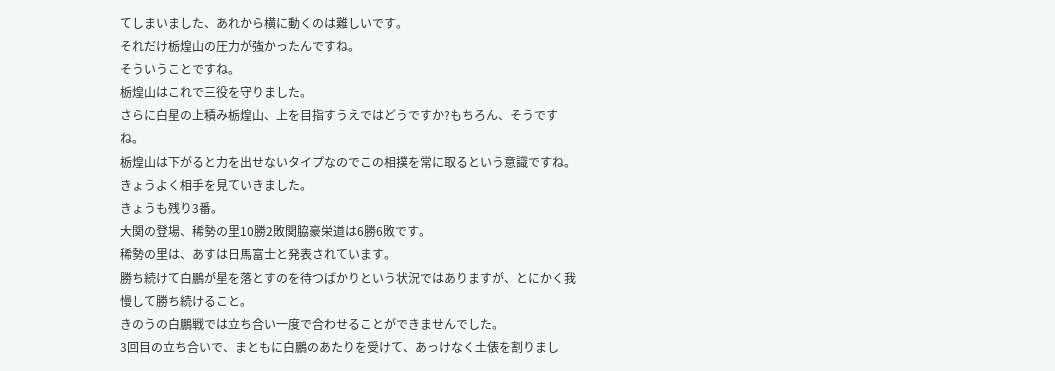てしまいました、あれから横に動くのは難しいです。
それだけ栃煌山の圧力が強かったんですね。
そういうことですね。
栃煌山はこれで三役を守りました。
さらに白星の上積み栃煌山、上を目指すうえではどうですか?もちろん、そうですね。
栃煌山は下がると力を出せないタイプなのでこの相撲を常に取るという意識ですね。
きょうよく相手を見ていきました。
きょうも残り3番。
大関の登場、稀勢の里10勝2敗関脇豪栄道は6勝6敗です。
稀勢の里は、あすは日馬富士と発表されています。
勝ち続けて白鵬が星を落とすのを待つばかりという状況ではありますが、とにかく我慢して勝ち続けること。
きのうの白鵬戦では立ち合い一度で合わせることができませんでした。
3回目の立ち合いで、まともに白鵬のあたりを受けて、あっけなく土俵を割りまし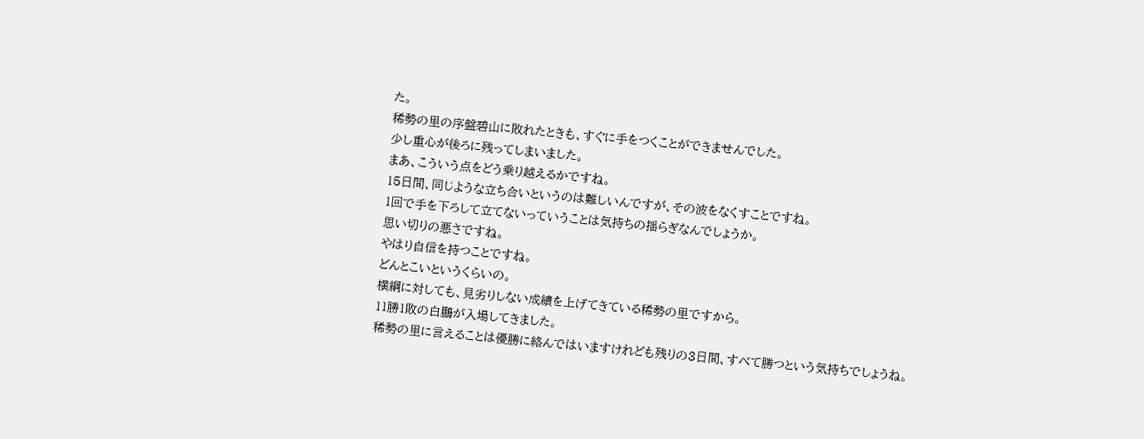た。
稀勢の里の序盤碧山に敗れたときも、すぐに手をつくことができませんでした。
少し重心が後ろに残ってしまいました。
まあ、こういう点をどう乗り越えるかですね。
15日間、同じような立ち合いというのは難しいんですが、その波をなくすことですね。
1回で手を下ろして立てないっていうことは気持ちの揺らぎなんでしょうか。
思い切りの悪さですね。
やはり自信を持つことですね。
どんとこいというくらいの。
横綱に対しても、見劣りしない成績を上げてきている稀勢の里ですから。
11勝1敗の白鵬が入場してきました。
稀勢の里に言えることは優勝に絡んではいますけれども残りの3日間、すべて勝つという気持ちでしょうね。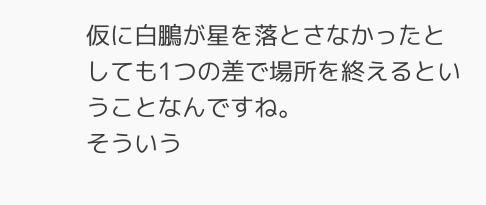仮に白鵬が星を落とさなかったとしても1つの差で場所を終えるということなんですね。
そういう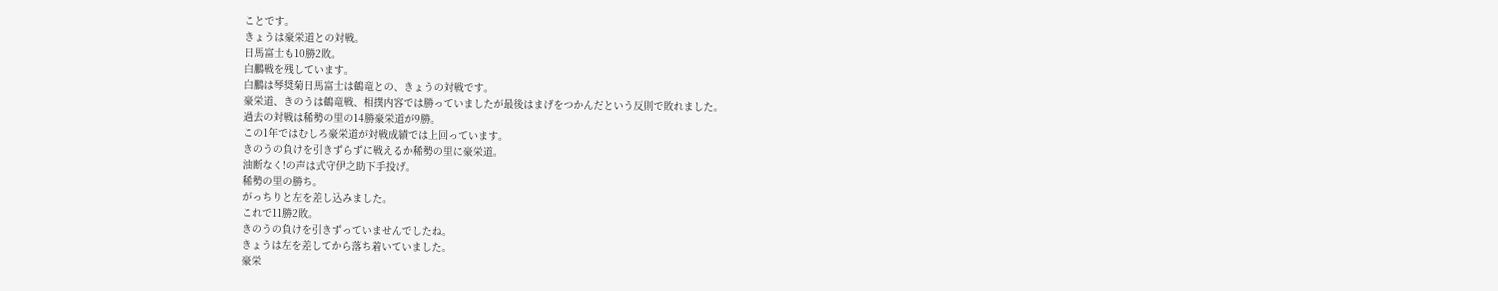ことです。
きょうは豪栄道との対戦。
日馬富士も10勝2敗。
白鵬戦を残しています。
白鵬は琴奨菊日馬富士は鶴竜との、きょうの対戦です。
豪栄道、きのうは鶴竜戦、相撲内容では勝っていましたが最後はまげをつかんだという反則で敗れました。
過去の対戦は稀勢の里の14勝豪栄道が9勝。
この1年ではむしろ豪栄道が対戦成績では上回っています。
きのうの負けを引きずらずに戦えるか稀勢の里に豪栄道。
油断なく!の声は式守伊之助下手投げ。
稀勢の里の勝ち。
がっちりと左を差し込みました。
これで11勝2敗。
きのうの負けを引きずっていませんでしたね。
きょうは左を差してから落ち着いていました。
豪栄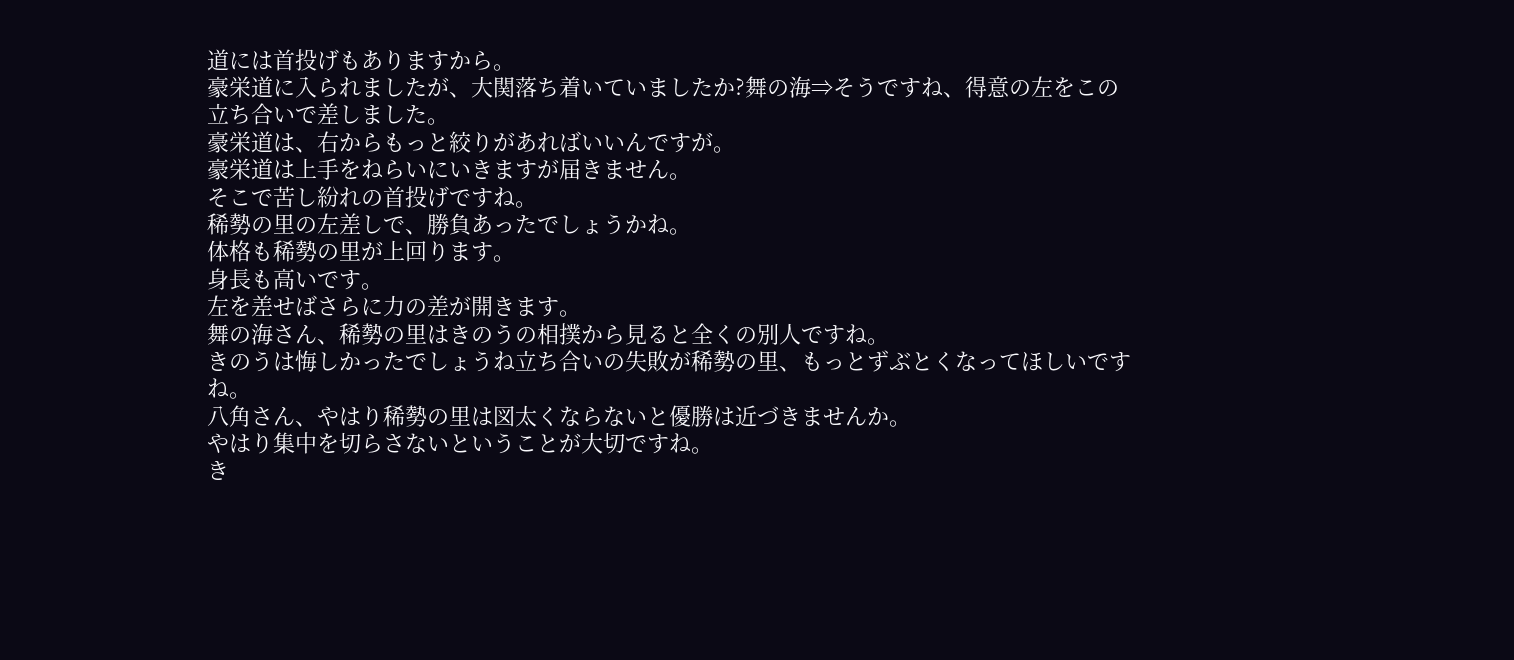道には首投げもありますから。
豪栄道に入られましたが、大関落ち着いていましたか?舞の海⇒そうですね、得意の左をこの立ち合いで差しました。
豪栄道は、右からもっと絞りがあればいいんですが。
豪栄道は上手をねらいにいきますが届きません。
そこで苦し紛れの首投げですね。
稀勢の里の左差しで、勝負あったでしょうかね。
体格も稀勢の里が上回ります。
身長も高いです。
左を差せばさらに力の差が開きます。
舞の海さん、稀勢の里はきのうの相撲から見ると全くの別人ですね。
きのうは悔しかったでしょうね立ち合いの失敗が稀勢の里、もっとずぶとくなってほしいですね。
八角さん、やはり稀勢の里は図太くならないと優勝は近づきませんか。
やはり集中を切らさないということが大切ですね。
き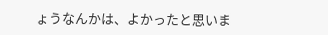ょうなんかは、よかったと思いま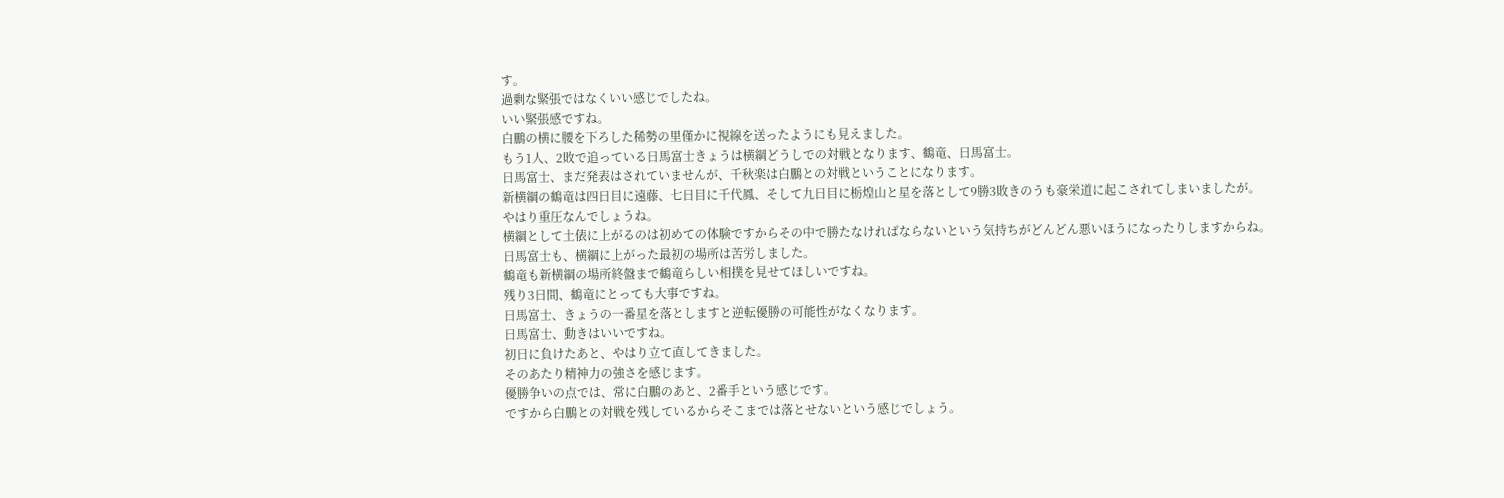す。
過剰な緊張ではなくいい感じでしたね。
いい緊張感ですね。
白鵬の横に腰を下ろした稀勢の里僅かに視線を送ったようにも見えました。
もう1人、2敗で追っている日馬富士きょうは横綱どうしでの対戦となります、鶴竜、日馬富士。
日馬富士、まだ発表はされていませんが、千秋楽は白鵬との対戦ということになります。
新横綱の鶴竜は四日目に遠藤、七日目に千代鳳、そして九日目に栃煌山と星を落として9勝3敗きのうも豪栄道に起こされてしまいましたが。
やはり重圧なんでしょうね。
横綱として土俵に上がるのは初めての体験ですからその中で勝たなければならないという気持ちがどんどん悪いほうになったりしますからね。
日馬富士も、横綱に上がった最初の場所は苦労しました。
鶴竜も新横綱の場所終盤まで鶴竜らしい相撲を見せてほしいですね。
残り3日間、鶴竜にとっても大事ですね。
日馬富士、きょうの一番星を落としますと逆転優勝の可能性がなくなります。
日馬富士、動きはいいですね。
初日に負けたあと、やはり立て直してきました。
そのあたり精神力の強さを感じます。
優勝争いの点では、常に白鵬のあと、2番手という感じです。
ですから白鵬との対戦を残しているからそこまでは落とせないという感じでしょう。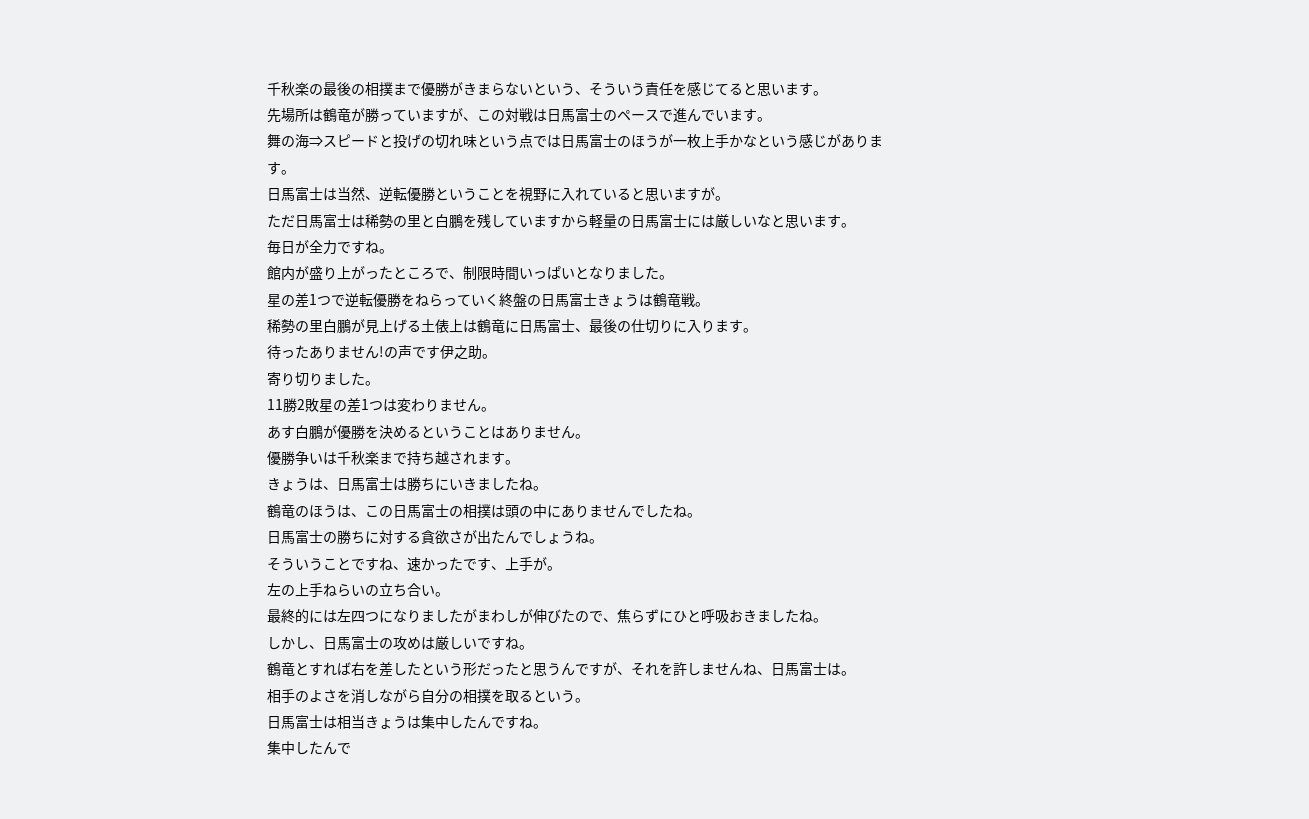千秋楽の最後の相撲まで優勝がきまらないという、そういう責任を感じてると思います。
先場所は鶴竜が勝っていますが、この対戦は日馬富士のペースで進んでいます。
舞の海⇒スピードと投げの切れ味という点では日馬富士のほうが一枚上手かなという感じがあります。
日馬富士は当然、逆転優勝ということを視野に入れていると思いますが。
ただ日馬富士は稀勢の里と白鵬を残していますから軽量の日馬富士には厳しいなと思います。
毎日が全力ですね。
館内が盛り上がったところで、制限時間いっぱいとなりました。
星の差1つで逆転優勝をねらっていく終盤の日馬富士きょうは鶴竜戦。
稀勢の里白鵬が見上げる土俵上は鶴竜に日馬富士、最後の仕切りに入ります。
待ったありません!の声です伊之助。
寄り切りました。
11勝2敗星の差1つは変わりません。
あす白鵬が優勝を決めるということはありません。
優勝争いは千秋楽まで持ち越されます。
きょうは、日馬富士は勝ちにいきましたね。
鶴竜のほうは、この日馬富士の相撲は頭の中にありませんでしたね。
日馬富士の勝ちに対する貪欲さが出たんでしょうね。
そういうことですね、速かったです、上手が。
左の上手ねらいの立ち合い。
最終的には左四つになりましたがまわしが伸びたので、焦らずにひと呼吸おきましたね。
しかし、日馬富士の攻めは厳しいですね。
鶴竜とすれば右を差したという形だったと思うんですが、それを許しませんね、日馬富士は。
相手のよさを消しながら自分の相撲を取るという。
日馬富士は相当きょうは集中したんですね。
集中したんで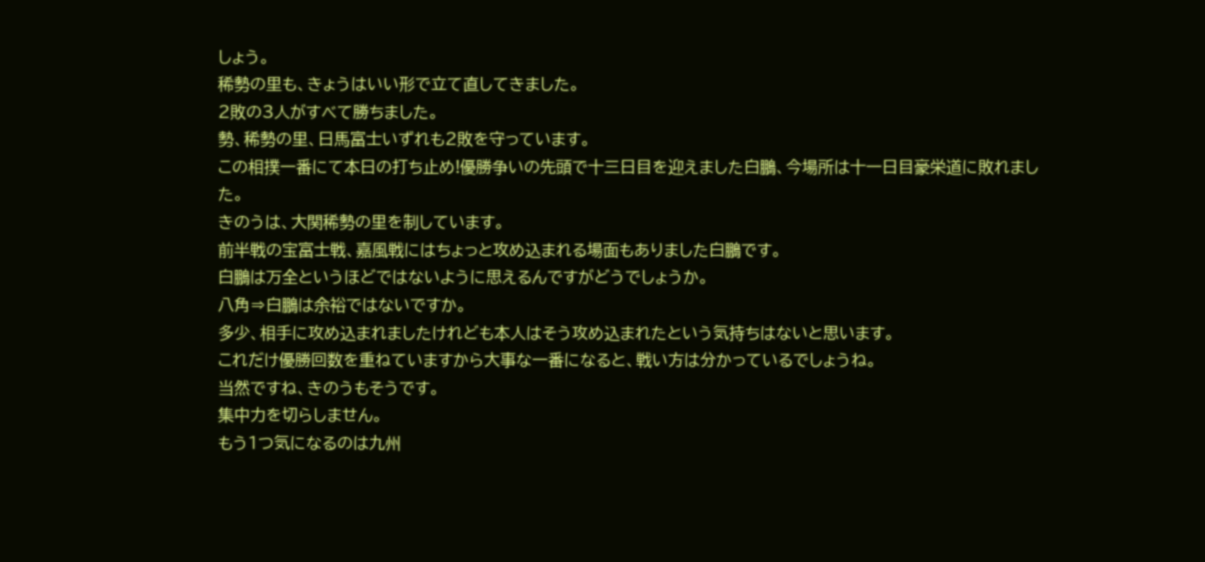しょう。
稀勢の里も、きょうはいい形で立て直してきました。
2敗の3人がすべて勝ちました。
勢、稀勢の里、日馬富士いずれも2敗を守っています。
この相撲一番にて本日の打ち止め!優勝争いの先頭で十三日目を迎えました白鵬、今場所は十一日目豪栄道に敗れました。
きのうは、大関稀勢の里を制しています。
前半戦の宝富士戦、嘉風戦にはちょっと攻め込まれる場面もありました白鵬です。
白鵬は万全というほどではないように思えるんですがどうでしょうか。
八角⇒白鵬は余裕ではないですか。
多少、相手に攻め込まれましたけれども本人はそう攻め込まれたという気持ちはないと思います。
これだけ優勝回数を重ねていますから大事な一番になると、戦い方は分かっているでしょうね。
当然ですね、きのうもそうです。
集中力を切らしません。
もう1つ気になるのは九州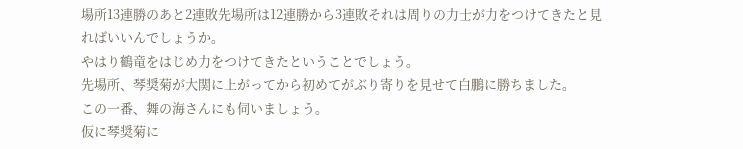場所13連勝のあと2連敗先場所は12連勝から3連敗それは周りの力士が力をつけてきたと見ればいいんでしょうか。
やはり鶴竜をはじめ力をつけてきたということでしょう。
先場所、琴奨菊が大関に上がってから初めてがぶり寄りを見せて白鵬に勝ちました。
この一番、舞の海さんにも伺いましょう。
仮に琴奨菊に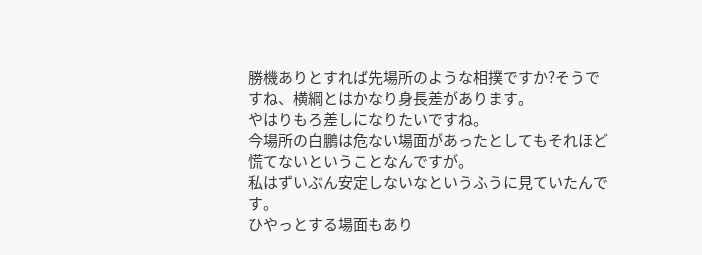勝機ありとすれば先場所のような相撲ですか?そうですね、横綱とはかなり身長差があります。
やはりもろ差しになりたいですね。
今場所の白鵬は危ない場面があったとしてもそれほど慌てないということなんですが。
私はずいぶん安定しないなというふうに見ていたんです。
ひやっとする場面もあり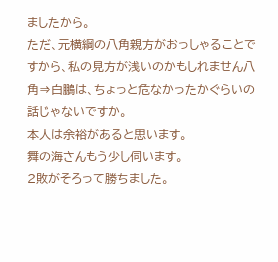ましたから。
ただ、元横綱の八角親方がおっしゃることですから、私の見方が浅いのかもしれません八角⇒白鵬は、ちょっと危なかったかぐらいの話じゃないですか。
本人は余裕があると思います。
舞の海さんもう少し伺います。
2敗がそろって勝ちました。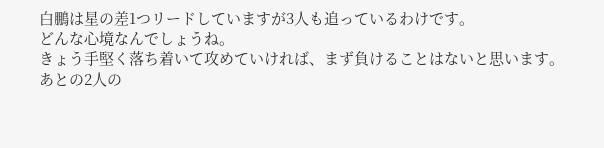白鵬は星の差1つリードしていますが3人も追っているわけです。
どんな心境なんでしょうね。
きょう手堅く落ち着いて攻めていければ、まず負けることはないと思います。
あとの2人の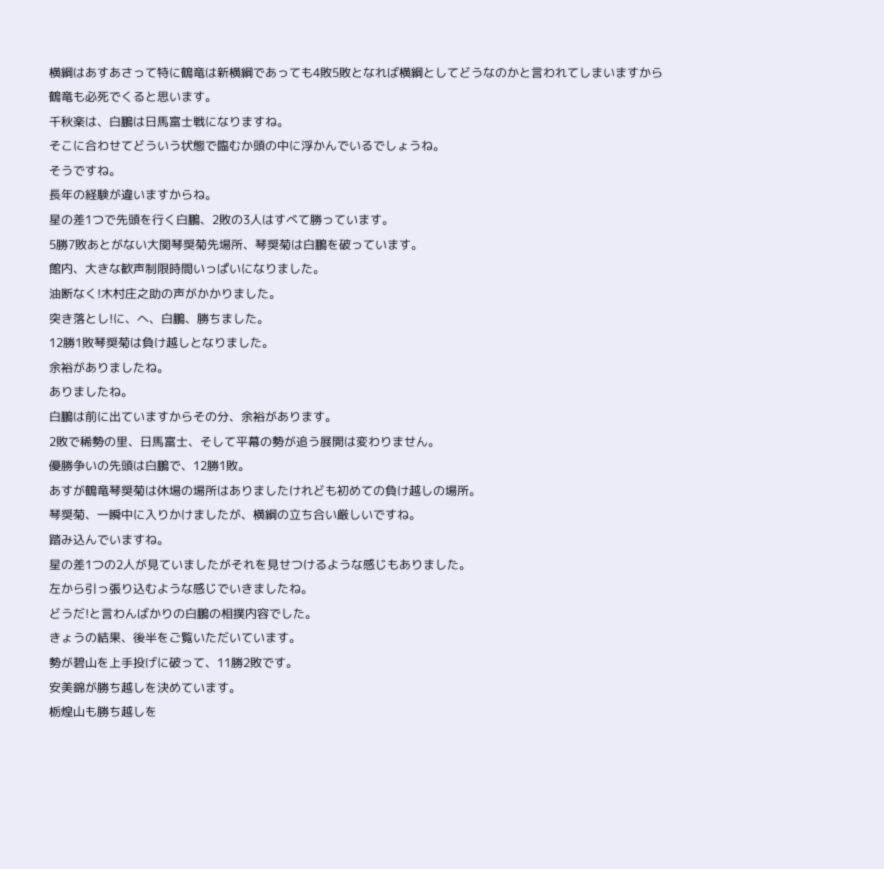横綱はあすあさって特に鶴竜は新横綱であっても4敗5敗となれば横綱としてどうなのかと言われてしまいますから鶴竜も必死でくると思います。
千秋楽は、白鵬は日馬富士戦になりますね。
そこに合わせてどういう状態で臨むか頭の中に浮かんでいるでしょうね。
そうですね。
長年の経験が違いますからね。
星の差1つで先頭を行く白鵬、2敗の3人はすべて勝っています。
5勝7敗あとがない大関琴奨菊先場所、琴奨菊は白鵬を破っています。
館内、大きな歓声制限時間いっぱいになりました。
油断なく!木村庄之助の声がかかりました。
突き落とし!に、へ、白鵬、勝ちました。
12勝1敗琴奨菊は負け越しとなりました。
余裕がありましたね。
ありましたね。
白鵬は前に出ていますからその分、余裕があります。
2敗で稀勢の里、日馬富士、そして平幕の勢が追う展開は変わりません。
優勝争いの先頭は白鵬で、12勝1敗。
あすが鶴竜琴奨菊は休場の場所はありましたけれども初めての負け越しの場所。
琴奨菊、一瞬中に入りかけましたが、横綱の立ち合い厳しいですね。
踏み込んでいますね。
星の差1つの2人が見ていましたがそれを見せつけるような感じもありました。
左から引っ張り込むような感じでいきましたね。
どうだ!と言わんばかりの白鵬の相撲内容でした。
きょうの結果、後半をご覧いただいています。
勢が碧山を上手投げに破って、11勝2敗です。
安美錦が勝ち越しを決めています。
栃煌山も勝ち越しを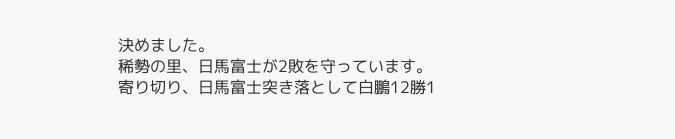決めました。
稀勢の里、日馬富士が2敗を守っています。
寄り切り、日馬富士突き落として白鵬12勝1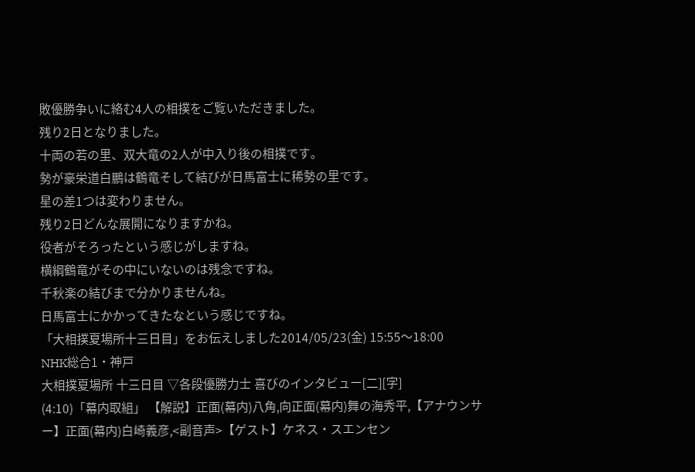敗優勝争いに絡む4人の相撲をご覧いただきました。
残り2日となりました。
十両の若の里、双大竜の2人が中入り後の相撲です。
勢が豪栄道白鵬は鶴竜そして結びが日馬富士に稀勢の里です。
星の差1つは変わりません。
残り2日どんな展開になりますかね。
役者がそろったという感じがしますね。
横綱鶴竜がその中にいないのは残念ですね。
千秋楽の結びまで分かりませんね。
日馬富士にかかってきたなという感じですね。
「大相撲夏場所十三日目」をお伝えしました2014/05/23(金) 15:55〜18:00
NHK総合1・神戸
大相撲夏場所 十三日目 ▽各段優勝力士 喜びのインタビュー[二][字]
(4:10)「幕内取組」 【解説】正面(幕内)八角,向正面(幕内)舞の海秀平,【アナウンサー】正面(幕内)白崎義彦,<副音声>【ゲスト】ケネス・スエンセン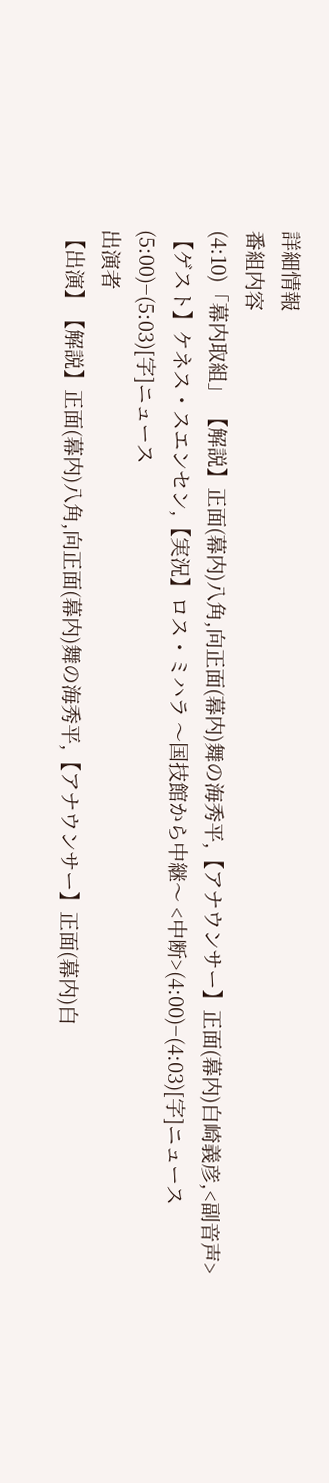詳細情報
番組内容
(4:10)「幕内取組」 【解説】正面(幕内)八角,向正面(幕内)舞の海秀平,【アナウンサー】正面(幕内)白崎義彦,<副音声>【ゲスト】ケネス・スエンセン,【実況】ロス・ミハラ 〜国技館から中継〜 <中断>(4:00)−(4:03)[字]ニュース (5:00)−(5:03)[字]ニュース
出演者
【出演】【解説】正面(幕内)八角,向正面(幕内)舞の海秀平,【アナウンサー】正面(幕内)白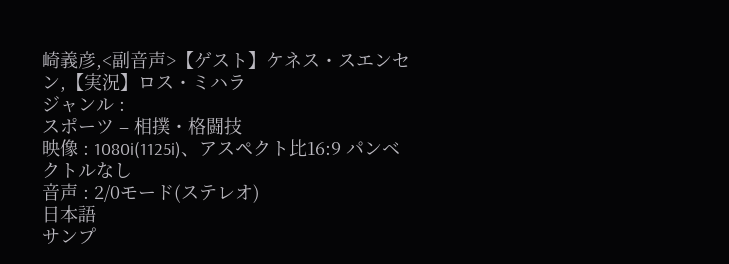崎義彦,<副音声>【ゲスト】ケネス・スエンセン,【実況】ロス・ミハラ
ジャンル :
スポーツ – 相撲・格闘技
映像 : 1080i(1125i)、アスペクト比16:9 パンベクトルなし
音声 : 2/0モード(ステレオ)
日本語
サンプ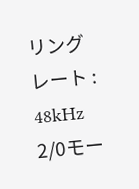リングレート : 48kHz
2/0モー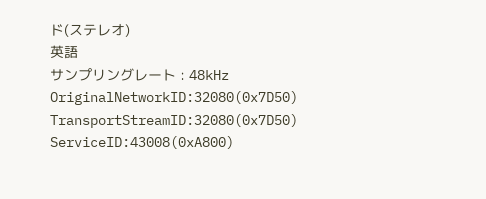ド(ステレオ)
英語
サンプリングレート : 48kHz
OriginalNetworkID:32080(0x7D50)
TransportStreamID:32080(0x7D50)
ServiceID:43008(0xA800)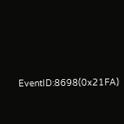EventID:8698(0x21FA)